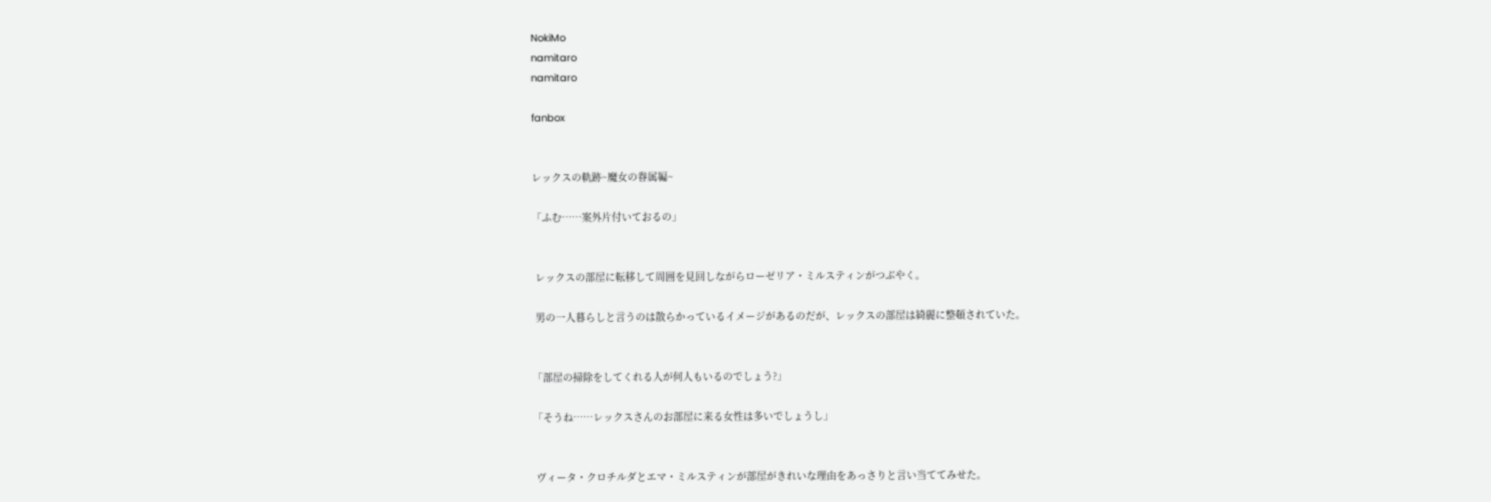NokiMo
namitaro
namitaro

fanbox


レックスの軌跡~魔女の眷属編~

「ふむ……案外片付いておるの」


 レックスの部屋に転移して周囲を見回しながらローゼリア・ミルスティンがつぶやく。

 男の一人暮らしと言うのは散らかっているイメージがあるのだが、レックスの部屋は綺麗に整頓されていた。


「部屋の掃除をしてくれる人が何人もいるのでしょう?」

「そうね……レックスさんのお部屋に来る女性は多いでしょうし」


 ヴィータ・クロチルダとエマ・ミルスティンが部屋がきれいな理由をあっさりと言い当ててみせた。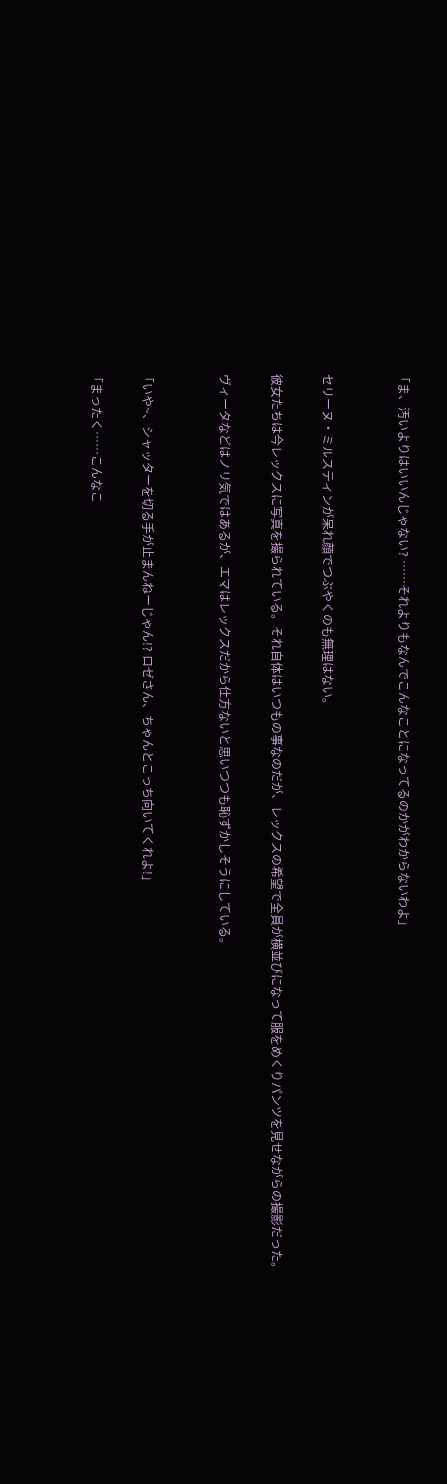「ま、汚いよりはいいんじゃない? ……それよりもなんでこんなことになってるのかがわからないわよ」


 セリーヌ・ミルスティンが呆れ顔でつぶやくのも無理はない。

 彼女たちは今レックスに写真を撮られている。それ自体はいつもの事なのだが、レックスの希望で全員が横並びになって服をめくりパンツを見せながらの撮影だった。

 ヴィータなどはノリ気ではあるが、エマはレックスだから仕方ないと思いつつも恥ずかしそうにしている。


「いや~、シャッターを切る手が止まんねーじゃん!? ロゼさん、ちゃんとこっち向いてくれよ!」

「まったく……こんなこ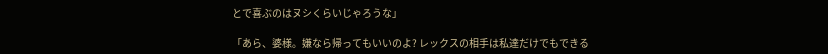とで喜ぶのはヌシくらいじゃろうな」

「あら、婆様。嫌なら帰ってもいいのよ? レックスの相手は私達だけでもできる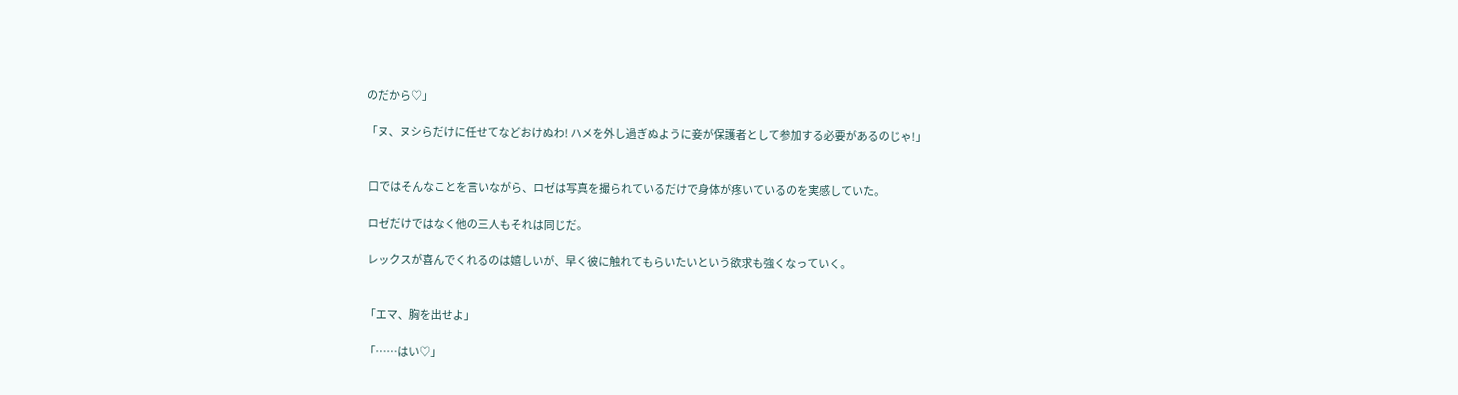のだから♡」

「ヌ、ヌシらだけに任せてなどおけぬわ! ハメを外し過ぎぬように妾が保護者として参加する必要があるのじゃ!」


 口ではそんなことを言いながら、ロゼは写真を撮られているだけで身体が疼いているのを実感していた。

 ロゼだけではなく他の三人もそれは同じだ。

 レックスが喜んでくれるのは嬉しいが、早く彼に触れてもらいたいという欲求も強くなっていく。


「エマ、胸を出せよ」

「……はい♡」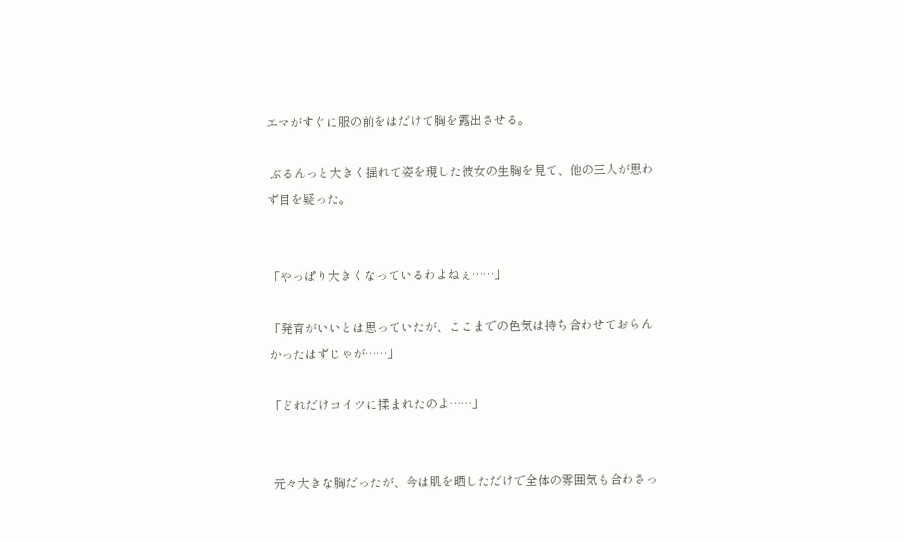エマがすぐに服の前をはだけて胸を露出させる。

 ぶるんっと大きく揺れて姿を現した彼女の生胸を見て、他の三人が思わず目を疑った。


「やっぱり大きくなっているわよねぇ……」

「発育がいいとは思っていたが、ここまでの色気は持ち合わせておらんかったはずじゃが……」

「どれだけコイツに揉まれたのよ……」


 元々大きな胸だったが、今は肌を晒しただけで全体の雰囲気も合わさっ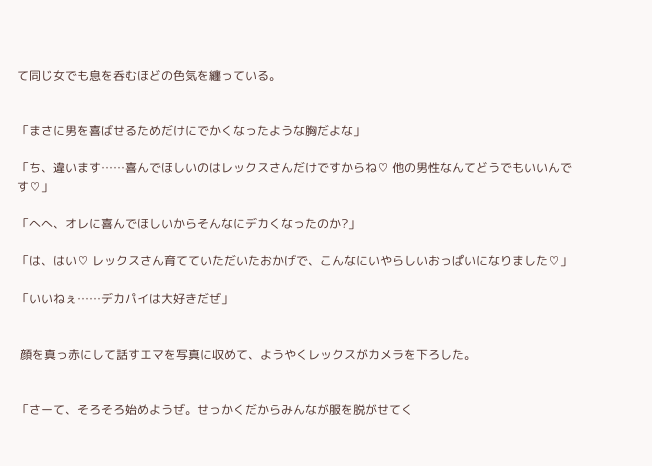て同じ女でも息を呑むほどの色気を纏っている。


「まさに男を喜ばせるためだけにでかくなったような胸だよな」

「ち、違います……喜んでほしいのはレックスさんだけですからね♡ 他の男性なんてどうでもいいんです♡」

「へへ、オレに喜んでほしいからそんなにデカくなったのか?」

「は、はい♡ レックスさん育てていただいたおかげで、こんなにいやらしいおっぱいになりました♡」

「いいねぇ……デカパイは大好きだぜ」


 顔を真っ赤にして話すエマを写真に収めて、ようやくレックスがカメラを下ろした。


「さーて、そろそろ始めようぜ。せっかくだからみんなが服を脱がせてく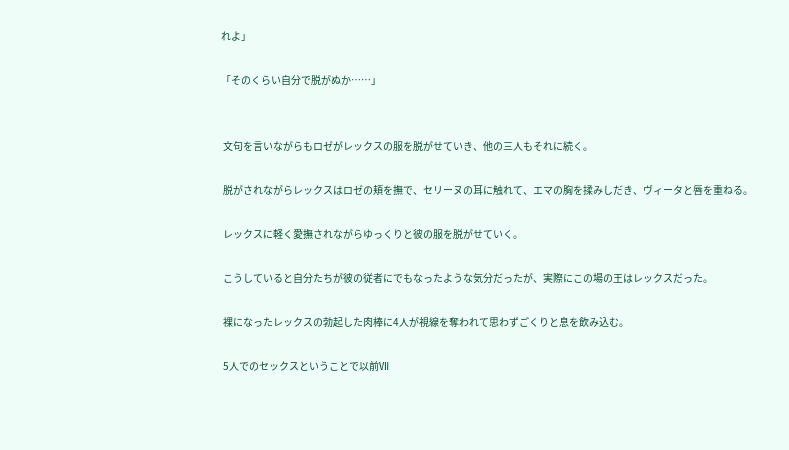れよ」

「そのくらい自分で脱がぬか……」


 文句を言いながらもロゼがレックスの服を脱がせていき、他の三人もそれに続く。

 脱がされながらレックスはロゼの頬を撫で、セリーヌの耳に触れて、エマの胸を揉みしだき、ヴィータと唇を重ねる。

 レックスに軽く愛撫されながらゆっくりと彼の服を脱がせていく。

 こうしていると自分たちが彼の従者にでもなったような気分だったが、実際にこの場の王はレックスだった。

 裸になったレックスの勃起した肉棒に4人が視線を奪われて思わずごくりと息を飲み込む。

 5人でのセックスということで以前Ⅶ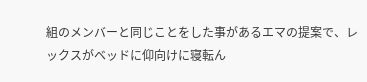組のメンバーと同じことをした事があるエマの提案で、レックスがベッドに仰向けに寝転ん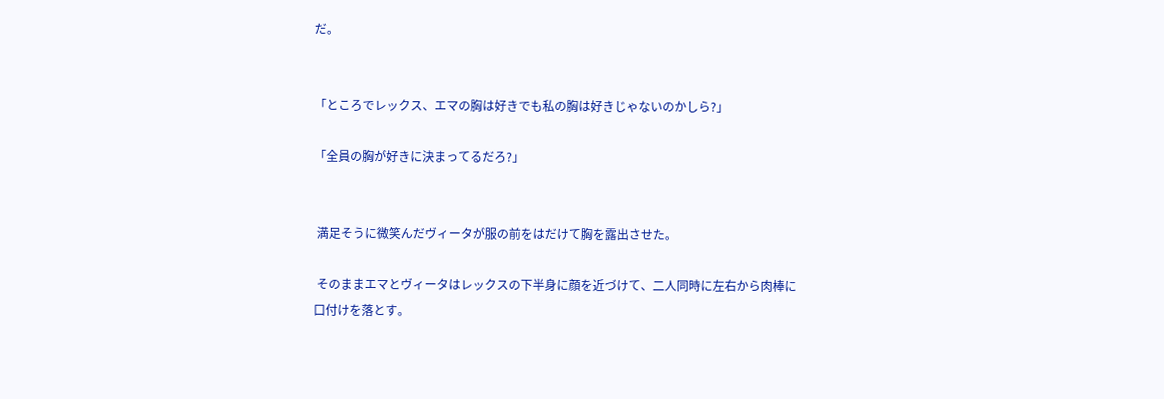だ。


「ところでレックス、エマの胸は好きでも私の胸は好きじゃないのかしら?」

「全員の胸が好きに決まってるだろ?」


 満足そうに微笑んだヴィータが服の前をはだけて胸を露出させた。

 そのままエマとヴィータはレックスの下半身に顔を近づけて、二人同時に左右から肉棒に口付けを落とす。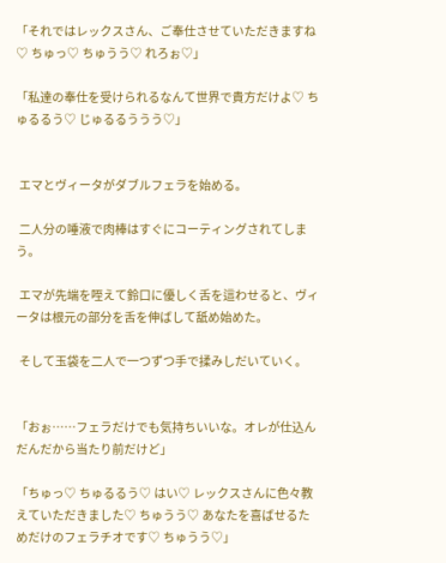「それではレックスさん、ご奉仕させていただきますね♡ ちゅっ♡ ちゅうう♡ れろぉ♡」

「私達の奉仕を受けられるなんて世界で貴方だけよ♡ ちゅるるう♡ じゅるるううう♡」


 エマとヴィータがダブルフェラを始める。

 二人分の唾液で肉棒はすぐにコーティングされてしまう。

 エマが先端を咥えて鈴口に優しく舌を這わせると、ヴィータは根元の部分を舌を伸ばして舐め始めた。

 そして玉袋を二人で一つずつ手で揉みしだいていく。


「おぉ……フェラだけでも気持ちいいな。オレが仕込んだんだから当たり前だけど」

「ちゅっ♡ ちゅるるう♡ はい♡ レックスさんに色々教えていただきました♡ ちゅうう♡ あなたを喜ばせるためだけのフェラチオです♡ ちゅうう♡」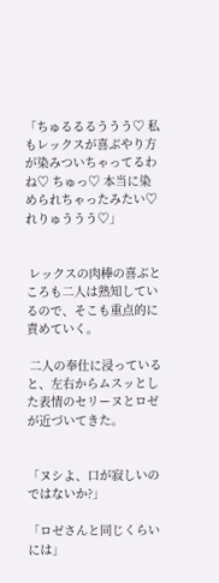「ちゅるるるううう♡ 私もレックスが喜ぶやり方が染みついちゃってるわね♡ ちゅっ♡ 本当に染められちゃったみたい♡ れりゅううう♡」


 レックスの肉棒の喜ぶところも二人は熟知しているので、そこも重点的に責めていく。

 二人の奉仕に浸っていると、左右からムスッとした表情のセリーヌとロゼが近づいてきた。


「ヌシよ、口が寂しいのではないか?」

「ロゼさんと同じくらいには」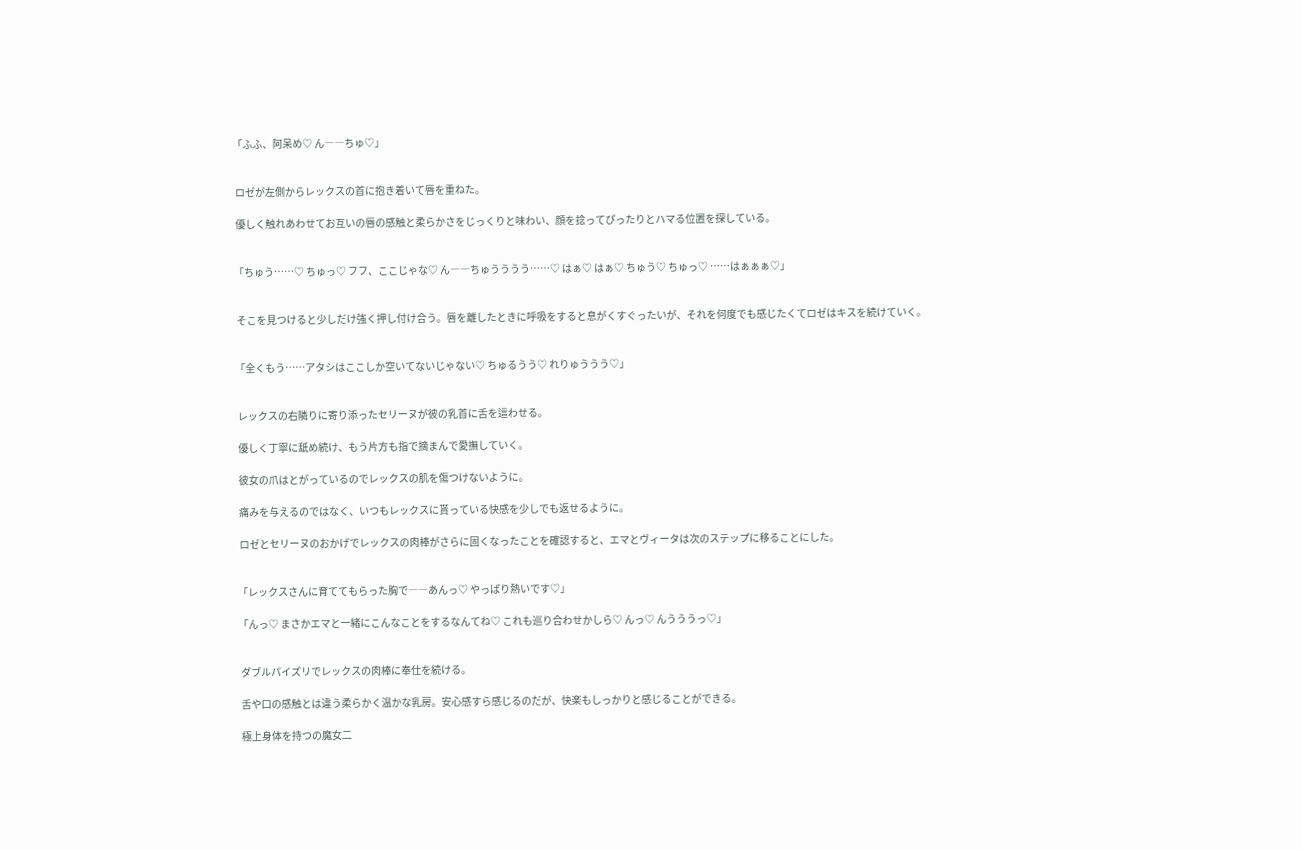「ふふ、阿呆め♡ ん――ちゅ♡」


 ロゼが左側からレックスの首に抱き着いて唇を重ねた。

 優しく触れあわせてお互いの唇の感触と柔らかさをじっくりと味わい、顔を捻ってぴったりとハマる位置を探している。


「ちゅう……♡ ちゅっ♡ フフ、ここじゃな♡ ん――ちゅうううう……♡ はぁ♡ はぁ♡ ちゅう♡ ちゅっ♡ ……はぁぁぁ♡」


 そこを見つけると少しだけ強く押し付け合う。唇を離したときに呼吸をすると息がくすぐったいが、それを何度でも感じたくてロゼはキスを続けていく。


「全くもう……アタシはここしか空いてないじゃない♡ ちゅるうう♡ れりゅううう♡」


 レックスの右隣りに寄り添ったセリーヌが彼の乳首に舌を這わせる。

 優しく丁寧に舐め続け、もう片方も指で摘まんで愛撫していく。

 彼女の爪はとがっているのでレックスの肌を傷つけないように。

 痛みを与えるのではなく、いつもレックスに貰っている快感を少しでも返せるように。

 ロゼとセリーヌのおかげでレックスの肉棒がさらに固くなったことを確認すると、エマとヴィータは次のステップに移ることにした。


「レックスさんに育ててもらった胸で――あんっ♡ やっぱり熱いです♡」

「んっ♡ まさかエマと一緒にこんなことをするなんてね♡ これも巡り合わせかしら♡ んっ♡ んうううっ♡」


 ダブルパイズリでレックスの肉棒に奉仕を続ける。

 舌や口の感触とは違う柔らかく温かな乳房。安心感すら感じるのだが、快楽もしっかりと感じることができる。

 極上身体を持つの魔女二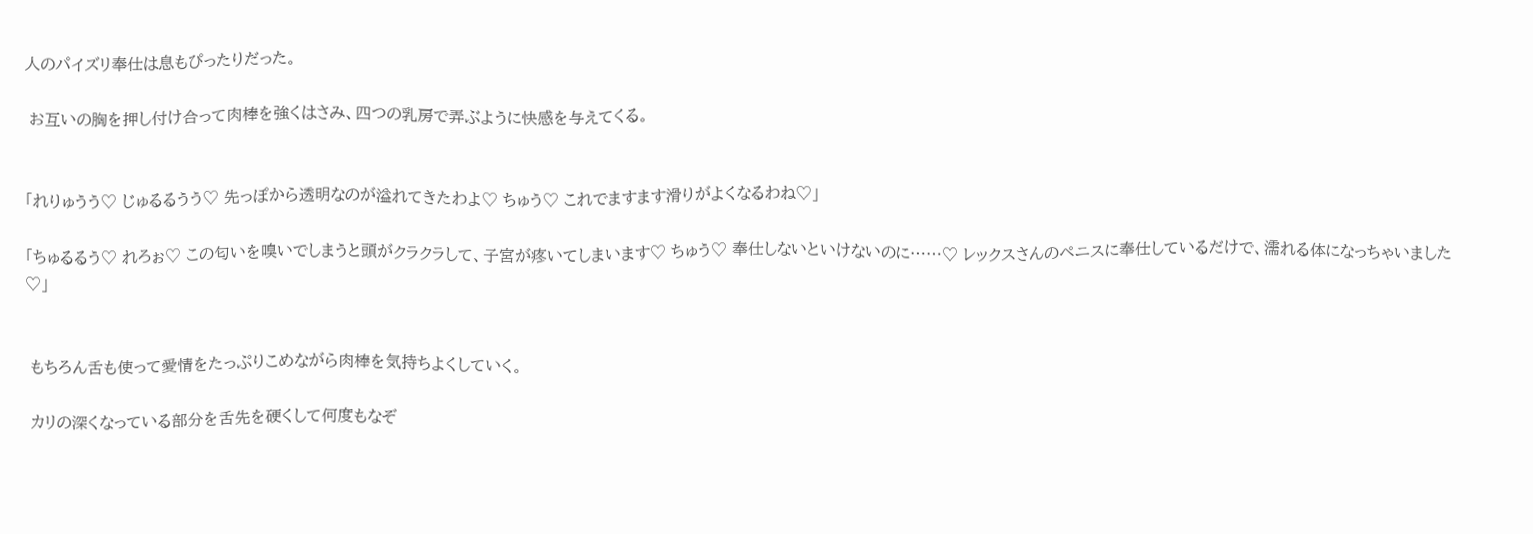人のパイズリ奉仕は息もぴったりだった。

 お互いの胸を押し付け合って肉棒を強くはさみ、四つの乳房で弄ぶように快感を与えてくる。


「れりゅうう♡ じゅるるうう♡ 先っぽから透明なのが溢れてきたわよ♡ ちゅう♡ これでますます滑りがよくなるわね♡」

「ちゅるるう♡ れろぉ♡ この匂いを嗅いでしまうと頭がクラクラして、子宮が疼いてしまいます♡ ちゅう♡ 奉仕しないといけないのに……♡ レックスさんのペニスに奉仕しているだけで、濡れる体になっちゃいました♡」


 もちろん舌も使って愛情をたっぷりこめながら肉棒を気持ちよくしていく。

 カリの深くなっている部分を舌先を硬くして何度もなぞ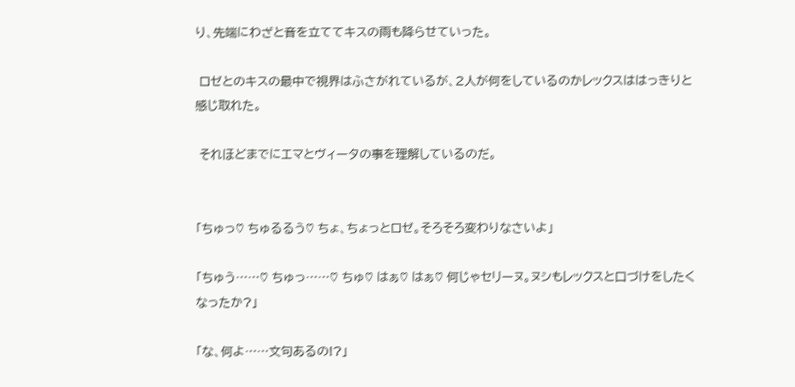り、先端にわざと音を立ててキスの雨も降らせていった。

 ロゼとのキスの最中で視界はふさがれているが、2人が何をしているのかレックスははっきりと感じ取れた。

 それほどまでにエマとヴィータの事を理解しているのだ。


「ちゅっ♡ ちゅるるう♡ ちょ、ちょっとロゼ。そろそろ変わりなさいよ」

「ちゅう……♡ ちゅっ……♡ ちゅ♡ はぁ♡ はぁ♡ 何じゃセリーヌ。ヌシもレックスと口づけをしたくなったか?」

「な、何よ……文句あるの!?」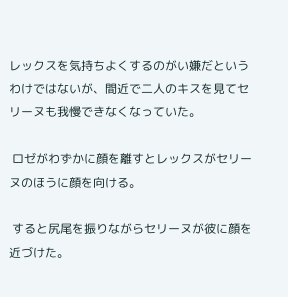レックスを気持ちよくするのがい嫌だというわけではないが、間近で二人のキスを見てセリーヌも我慢できなくなっていた。

 ロゼがわずかに顔を離すとレックスがセリーヌのほうに顔を向ける。

 すると尻尾を振りながらセリーヌが彼に顔を近づけた。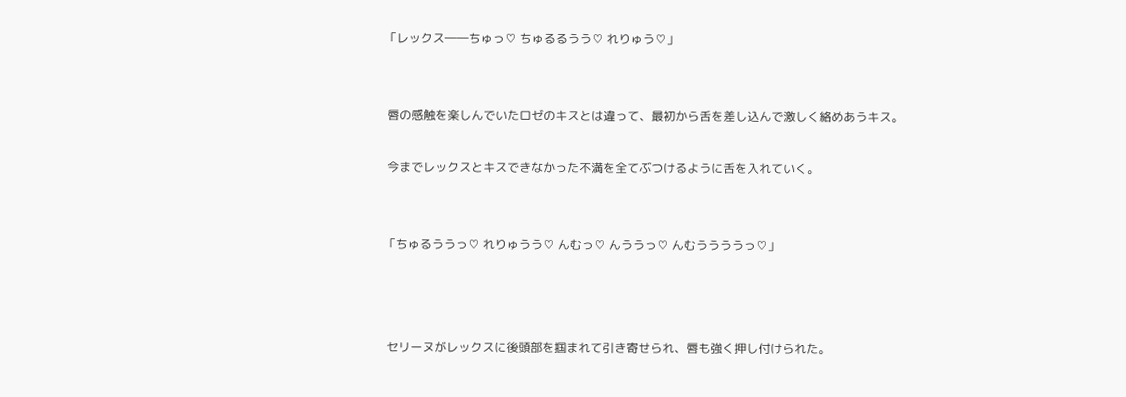「レックス――ちゅっ♡ ちゅるるうう♡ れりゅう♡」


 唇の感触を楽しんでいたロゼのキスとは違って、最初から舌を差し込んで激しく絡めあうキス。

 今までレックスとキスできなかった不満を全てぶつけるように舌を入れていく。


「ちゅるううっ♡ れりゅうう♡ んむっ♡ んううっ♡ んむううううっ♡」



 セリーヌがレックスに後頭部を掴まれて引き寄せられ、唇も強く押し付けられた。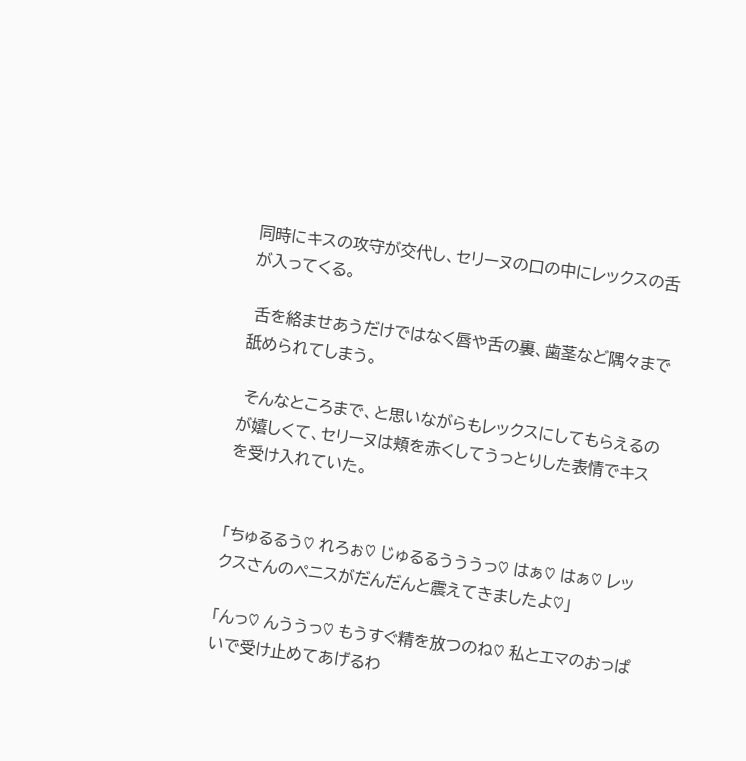同時にキスの攻守が交代し、セリーヌの口の中にレックスの舌が入ってくる。

 舌を絡ませあうだけではなく唇や舌の裏、歯茎など隅々まで舐められてしまう。

 そんなところまで、と思いながらもレックスにしてもらえるのが嬉しくて、セリーヌは頬を赤くしてうっとりした表情でキスを受け入れていた。


「ちゅるるう♡ れろぉ♡ じゅるるうううっ♡ はぁ♡ はぁ♡ レックスさんのペニスがだんだんと震えてきましたよ♡」

「んっ♡ んううっ♡ もうすぐ精を放つのね♡ 私とエマのおっぱいで受け止めてあげるわ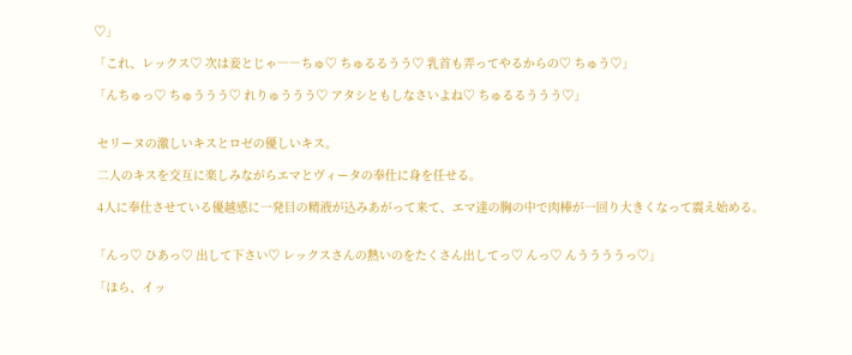♡」

「これ、レックス♡ 次は妾とじゃ――ちゅ♡ ちゅるるうう♡ 乳首も弄ってやるからの♡ ちゅう♡」

「んちゅっ♡ ちゅううう♡ れりゅううう♡ アタシともしなさいよね♡ ちゅるるううう♡」


 セリーヌの激しいキスとロゼの優しいキス。

 二人のキスを交互に楽しみながらエマとヴィータの奉仕に身を任せる。

 4人に奉仕させている優越感に一発目の精液が込みあがって来て、エマ達の胸の中で肉棒が一回り大きくなって震え始める。


「んっ♡ ひあっ♡ 出して下さい♡ レックスさんの熱いのをたくさん出してっ♡ んっ♡ んううううっ♡」

「ほら、イッ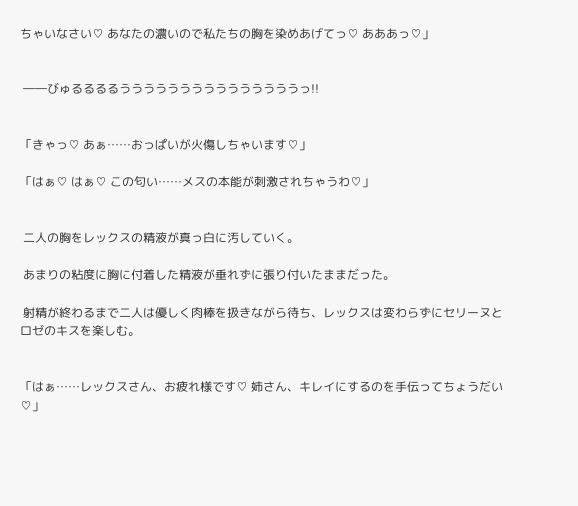ちゃいなさい♡ あなたの濃いので私たちの胸を染めあげてっ♡ あああっ♡」


 ――びゅるるるるうううううううううううううううっ!!


「きゃっ♡ あぁ……おっぱいが火傷しちゃいます♡」

「はぁ♡ はぁ♡ この匂い……メスの本能が刺激されちゃうわ♡」


 二人の胸をレックスの精液が真っ白に汚していく。

 あまりの粘度に胸に付着した精液が垂れずに張り付いたままだった。

 射精が終わるまで二人は優しく肉棒を扱きながら待ち、レックスは変わらずにセリーヌとロゼのキスを楽しむ。


「はぁ……レックスさん、お疲れ様です♡ 姉さん、キレイにするのを手伝ってちょうだい♡」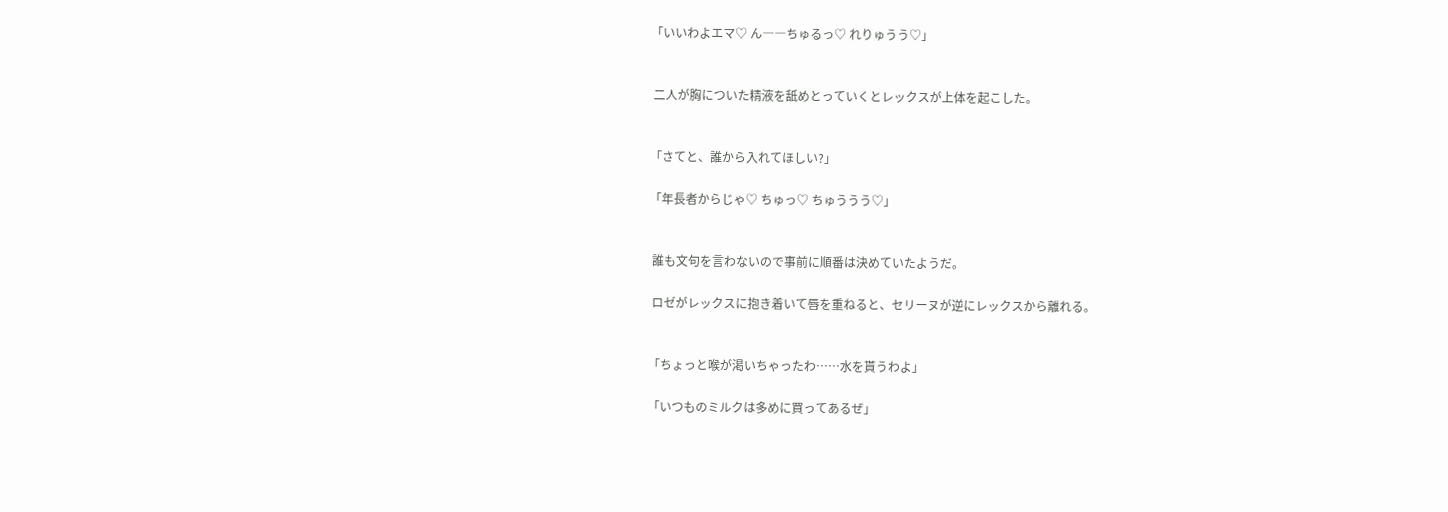「いいわよエマ♡ ん――ちゅるっ♡ れりゅうう♡」


 二人が胸についた精液を舐めとっていくとレックスが上体を起こした。


「さてと、誰から入れてほしい?」

「年長者からじゃ♡ ちゅっ♡ ちゅううう♡」


 誰も文句を言わないので事前に順番は決めていたようだ。

 ロゼがレックスに抱き着いて唇を重ねると、セリーヌが逆にレックスから離れる。


「ちょっと喉が渇いちゃったわ……水を貰うわよ」

「いつものミルクは多めに買ってあるぜ」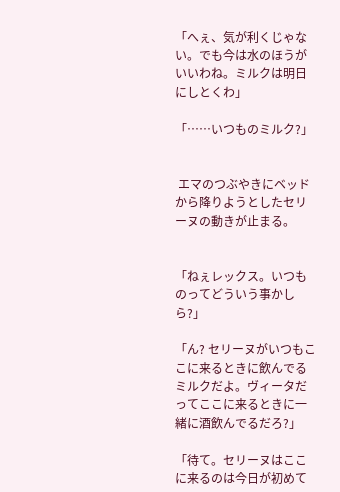「へぇ、気が利くじゃない。でも今は水のほうがいいわね。ミルクは明日にしとくわ」

「……いつものミルク?」


 エマのつぶやきにベッドから降りようとしたセリーヌの動きが止まる。


「ねぇレックス。いつものってどういう事かしら?」

「ん? セリーヌがいつもここに来るときに飲んでるミルクだよ。ヴィータだってここに来るときに一緒に酒飲んでるだろ?」

「待て。セリーヌはここに来るのは今日が初めて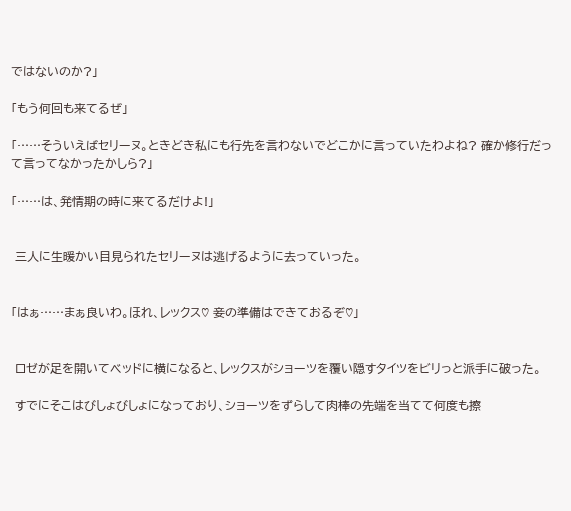ではないのか?」

「もう何回も来てるぜ」

「……そういえばセリーヌ。ときどき私にも行先を言わないでどこかに言っていたわよね? 確か修行だって言ってなかったかしら?」

「……は、発情期の時に来てるだけよ!」


 三人に生暖かい目見られたセリーヌは逃げるように去っていった。


「はぁ……まぁ良いわ。ほれ、レックス♡ 妾の準備はできておるぞ♡」


 ロゼが足を開いてベッドに横になると、レックスがショーツを覆い隠すタイツをビリっと派手に破った。

 すでにそこはびしょびしょになっており、ショーツをずらして肉棒の先端を当てて何度も擦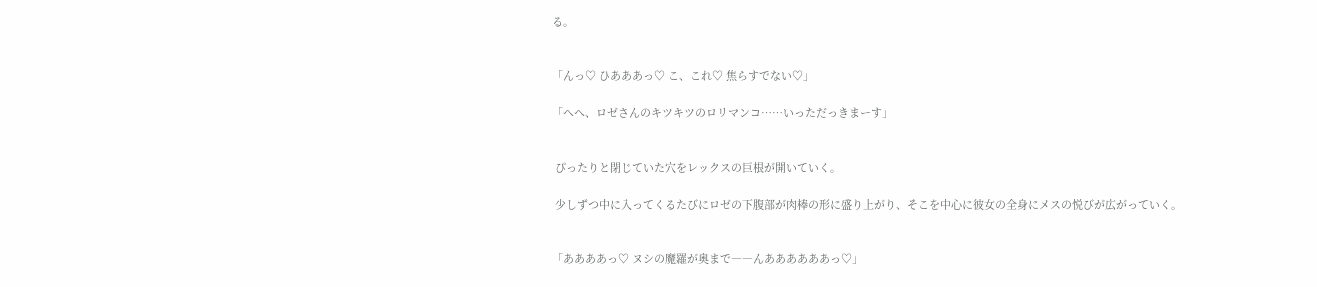る。


「んっ♡ ひあああっ♡ こ、これ♡ 焦らすでない♡」

「へへ、ロゼさんのキツキツのロリマンコ……いっただっきまーす」


 ぴったりと閉じていた穴をレックスの巨根が開いていく。

 少しずつ中に入ってくるたびにロゼの下腹部が肉棒の形に盛り上がり、そこを中心に彼女の全身にメスの悦びが広がっていく。


「ああああっ♡ ヌシの魔羅が奥まで――んああああああっ♡」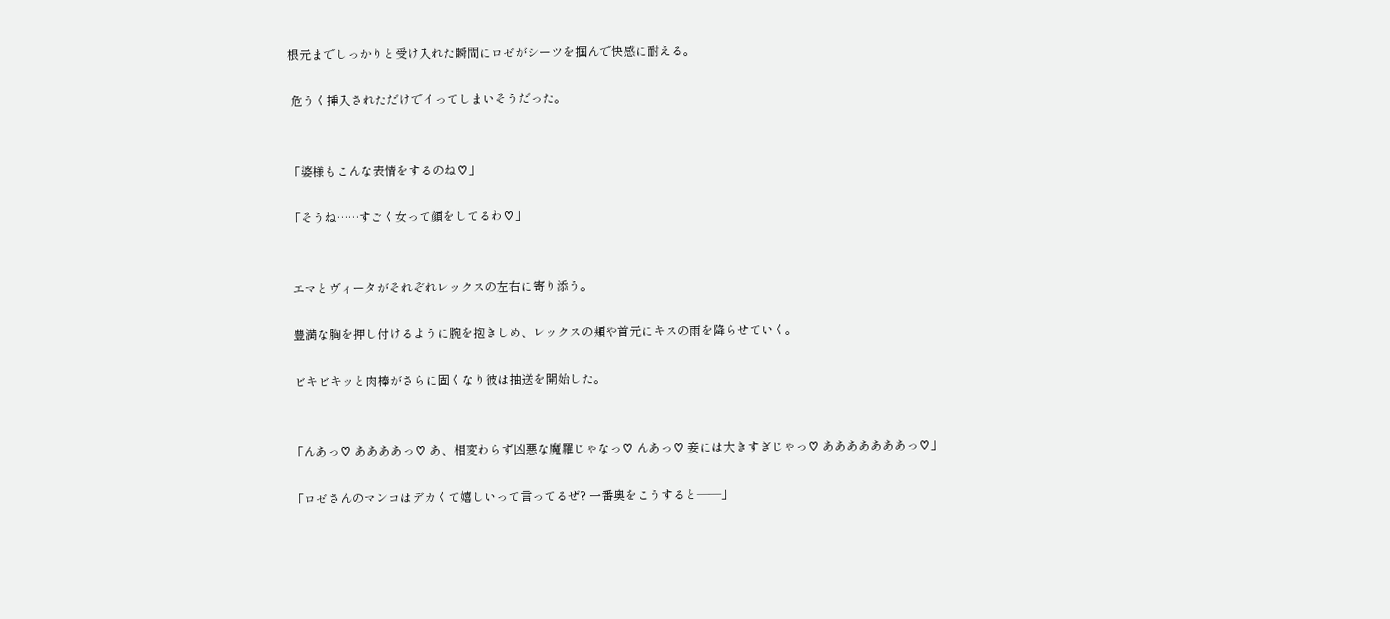根元までしっかりと受け入れた瞬間にロゼがシーツを掴んで快感に耐える。

 危うく挿入されただけでイってしまいそうだった。


「婆様もこんな表情をするのね♡」

「そうね……すごく女って顔をしてるわ♡」


 エマとヴィータがそれぞれレックスの左右に寄り添う。

 豊満な胸を押し付けるように腕を抱きしめ、レックスの頬や首元にキスの雨を降らせていく。

 ビキビキッと肉棒がさらに固くなり彼は抽送を開始した。


「んあっ♡ ああああっ♡ あ、相変わらず凶悪な魔羅じゃなっ♡ んあっ♡ 妾には大きすぎじゃっ♡ あああああああっ♡」

「ロゼさんのマンコはデカくて嬉しいって言ってるぜ? 一番奥をこうすると――」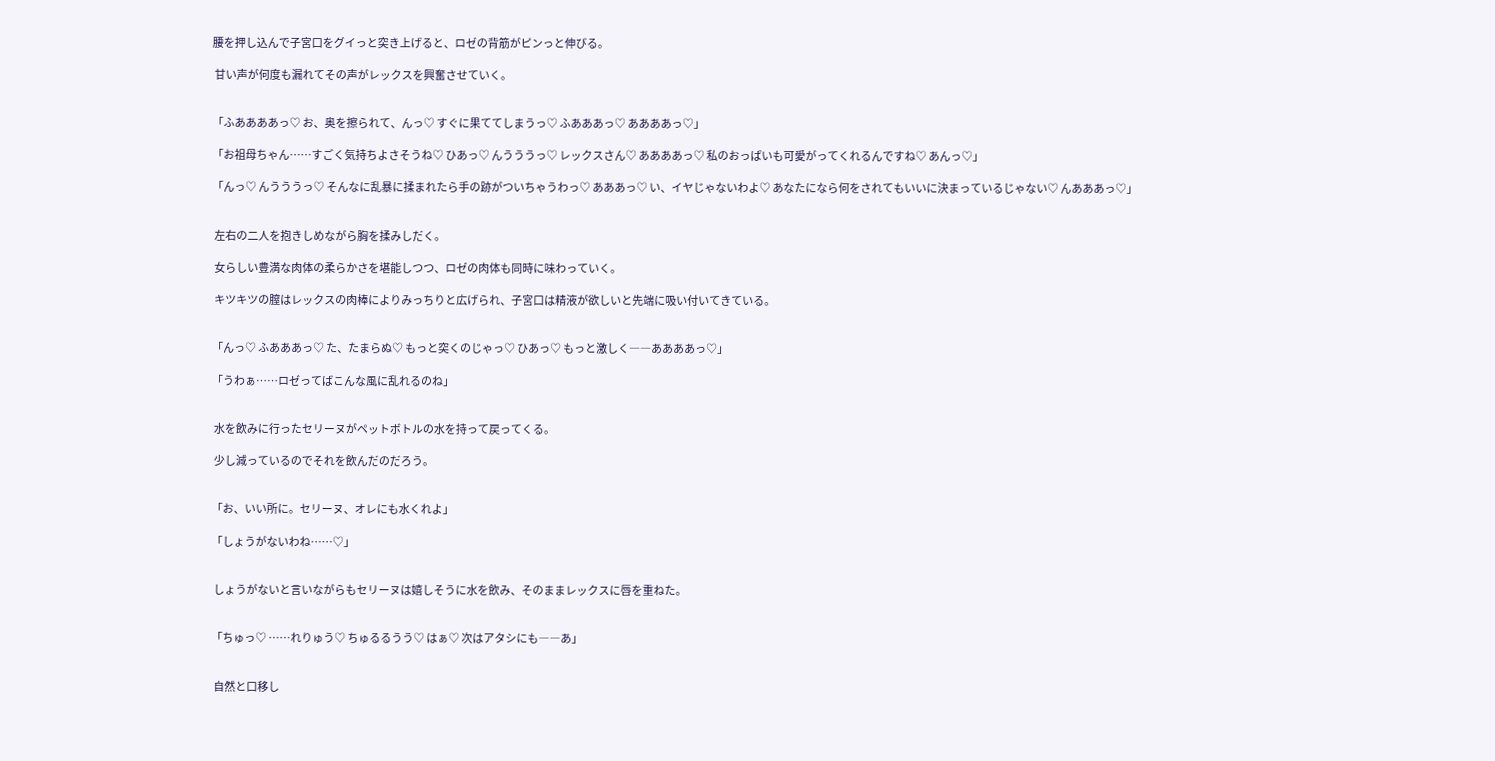腰を押し込んで子宮口をグイっと突き上げると、ロゼの背筋がピンっと伸びる。

 甘い声が何度も漏れてその声がレックスを興奮させていく。


「ふああああっ♡ お、奥を擦られて、んっ♡ すぐに果ててしまうっ♡ ふあああっ♡ ああああっ♡」

「お祖母ちゃん……すごく気持ちよさそうね♡ ひあっ♡ んうううっ♡ レックスさん♡ ああああっ♡ 私のおっぱいも可愛がってくれるんですね♡ あんっ♡」

「んっ♡ んうううっ♡ そんなに乱暴に揉まれたら手の跡がついちゃうわっ♡ あああっ♡ い、イヤじゃないわよ♡ あなたになら何をされてもいいに決まっているじゃない♡ んあああっ♡」


 左右の二人を抱きしめながら胸を揉みしだく。

 女らしい豊満な肉体の柔らかさを堪能しつつ、ロゼの肉体も同時に味わっていく。

 キツキツの膣はレックスの肉棒によりみっちりと広げられ、子宮口は精液が欲しいと先端に吸い付いてきている。


「んっ♡ ふあああっ♡ た、たまらぬ♡ もっと突くのじゃっ♡ ひあっ♡ もっと激しく――ああああっ♡」

「うわぁ……ロゼってばこんな風に乱れるのね」


 水を飲みに行ったセリーヌがペットボトルの水を持って戻ってくる。

 少し減っているのでそれを飲んだのだろう。


「お、いい所に。セリーヌ、オレにも水くれよ」

「しょうがないわね……♡」


 しょうがないと言いながらもセリーヌは嬉しそうに水を飲み、そのままレックスに唇を重ねた。


「ちゅっ♡ ……れりゅう♡ ちゅるるうう♡ はぁ♡ 次はアタシにも――あ」


 自然と口移し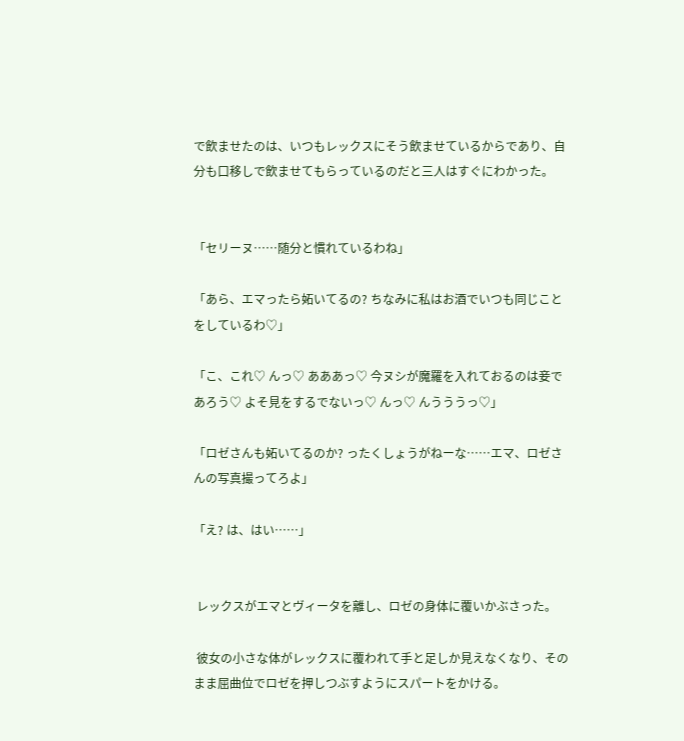で飲ませたのは、いつもレックスにそう飲ませているからであり、自分も口移しで飲ませてもらっているのだと三人はすぐにわかった。


「セリーヌ……随分と慣れているわね」

「あら、エマったら妬いてるの? ちなみに私はお酒でいつも同じことをしているわ♡」

「こ、これ♡ んっ♡ あああっ♡ 今ヌシが魔羅を入れておるのは妾であろう♡ よそ見をするでないっ♡ んっ♡ んうううっ♡」

「ロゼさんも妬いてるのか? ったくしょうがねーな……エマ、ロゼさんの写真撮ってろよ」

「え? は、はい……」


 レックスがエマとヴィータを離し、ロゼの身体に覆いかぶさった。

 彼女の小さな体がレックスに覆われて手と足しか見えなくなり、そのまま屈曲位でロゼを押しつぶすようにスパートをかける。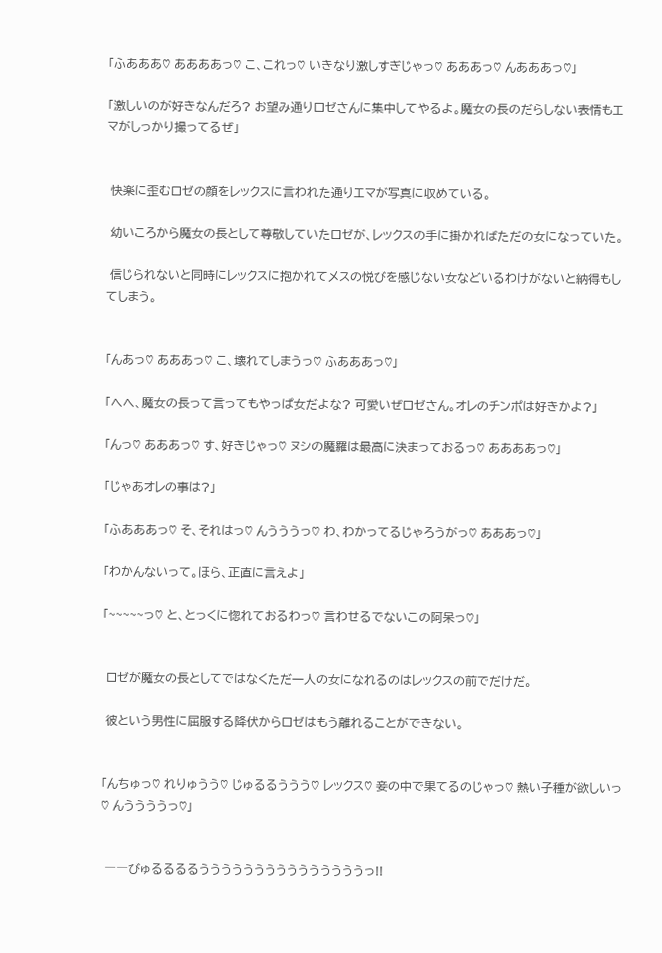「ふあああ♡ ああああっ♡ こ、これっ♡ いきなり激しすぎじゃっ♡ あああっ♡ んあああっ♡」

「激しいのが好きなんだろ? お望み通りロゼさんに集中してやるよ。魔女の長のだらしない表情もエマがしっかり撮ってるぜ」


 快楽に歪むロゼの顔をレックスに言われた通りエマが写真に収めている。

 幼いころから魔女の長として尊敬していたロゼが、レックスの手に掛かればただの女になっていた。

 信じられないと同時にレックスに抱かれてメスの悦びを感じない女などいるわけがないと納得もしてしまう。


「んあっ♡ あああっ♡ こ、壊れてしまうっ♡ ふあああっ♡」

「へへ、魔女の長って言ってもやっぱ女だよな? 可愛いぜロゼさん。オレのチンポは好きかよ?」

「んっ♡ あああっ♡ す、好きじゃっ♡ ヌシの魔羅は最高に決まっておるっ♡ ああああっ♡」

「じゃあオレの事は?」

「ふあああっ♡ そ、それはっ♡ んうううっ♡ わ、わかってるじゃろうがっ♡ あああっ♡」

「わかんないって。ほら、正直に言えよ」

「~~~~~っ♡ と、とっくに惚れておるわっ♡ 言わせるでないこの阿呆っ♡」


 ロゼが魔女の長としてではなくただ一人の女になれるのはレックスの前でだけだ。

 彼という男性に屈服する降伏からロゼはもう離れることができない。


「んちゅっ♡ れりゅうう♡ じゅるるううう♡ レックス♡ 妾の中で果てるのじゃっ♡ 熱い子種が欲しいっ♡ んううううっ♡」


 ――びゅるるるるうううううううううううううううっ!!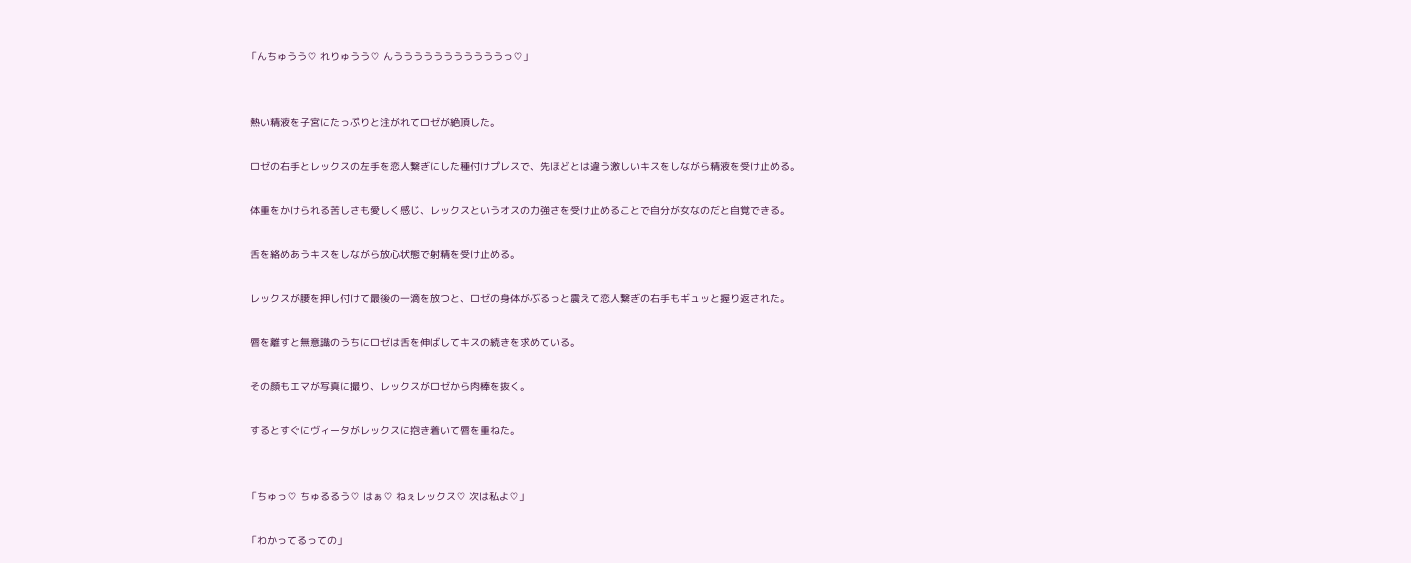「んちゅうう♡ れりゅうう♡ んうううううううううううっ♡」


 熱い精液を子宮にたっぷりと注がれてロゼが絶頂した。

 ロゼの右手とレックスの左手を恋人繋ぎにした種付けプレスで、先ほどとは違う激しいキスをしながら精液を受け止める。

 体重をかけられる苦しさも愛しく感じ、レックスというオスの力強さを受け止めることで自分が女なのだと自覚できる。

 舌を絡めあうキスをしながら放心状態で射精を受け止める。

 レックスが腰を押し付けて最後の一滴を放つと、ロゼの身体がぶるっと震えて恋人繋ぎの右手もギュッと握り返された。

 唇を離すと無意識のうちにロゼは舌を伸ばしてキスの続きを求めている。

 その顔もエマが写真に撮り、レックスがロゼから肉棒を抜く。

 するとすぐにヴィータがレックスに抱き着いて唇を重ねた。


「ちゅっ♡ ちゅるるう♡ はぁ♡ ねぇレックス♡ 次は私よ♡」

「わかってるっての」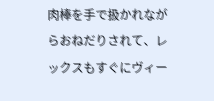肉棒を手で扱かれながらおねだりされて、レックスもすぐにヴィー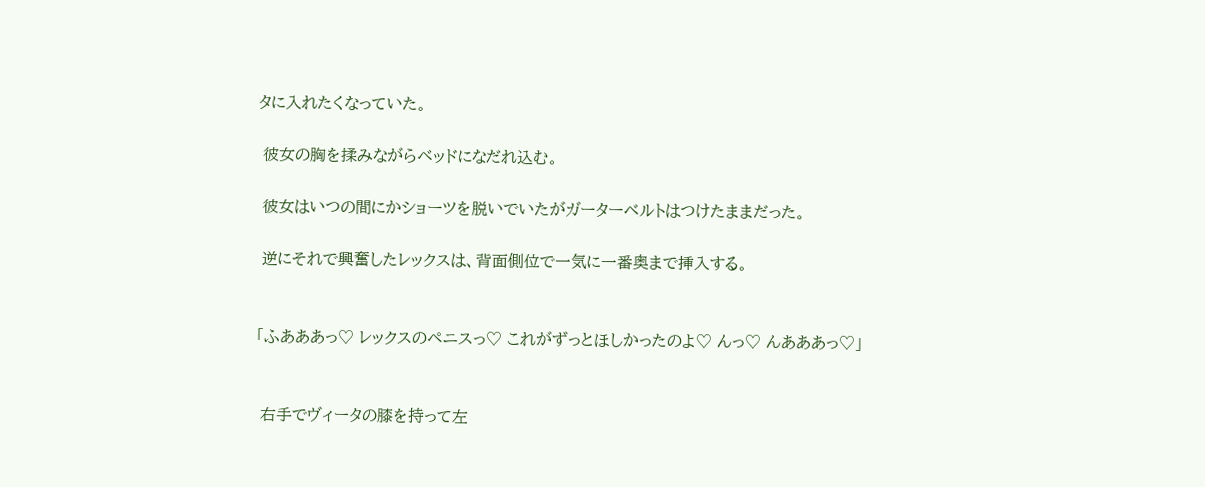タに入れたくなっていた。

 彼女の胸を揉みながらベッドになだれ込む。

 彼女はいつの間にかショーツを脱いでいたがガーターベルトはつけたままだった。

 逆にそれで興奮したレックスは、背面側位で一気に一番奥まで挿入する。


「ふあああっ♡ レックスのペニスっ♡ これがずっとほしかったのよ♡ んっ♡ んあああっ♡」


 右手でヴィータの膝を持って左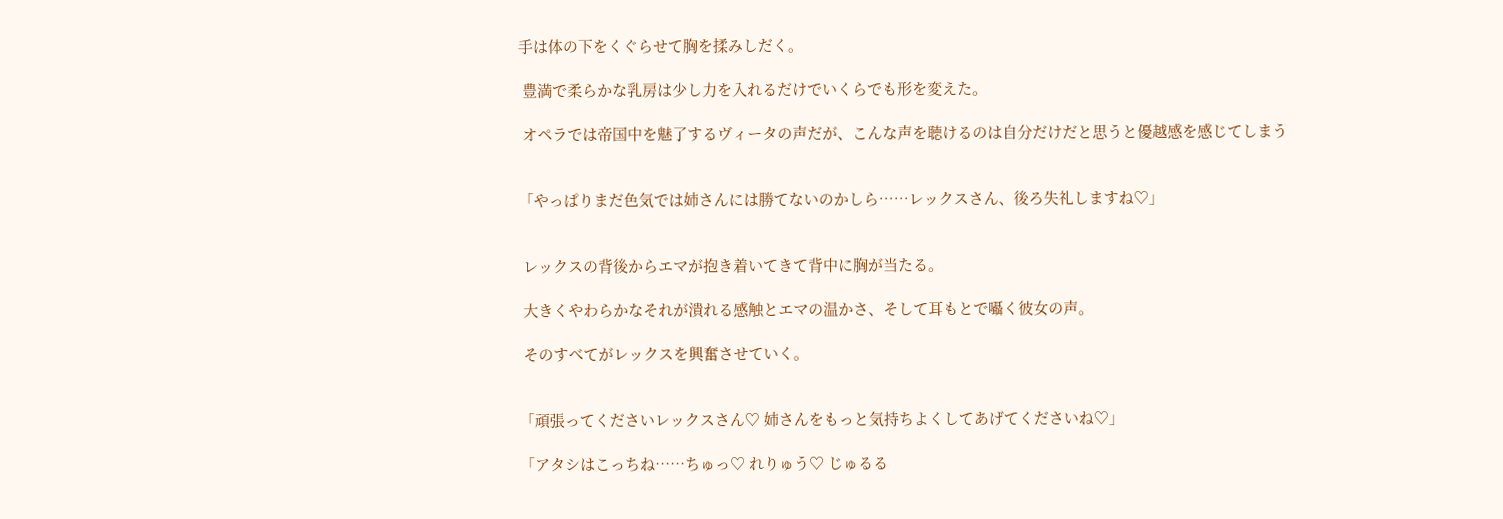手は体の下をくぐらせて胸を揉みしだく。

 豊満で柔らかな乳房は少し力を入れるだけでいくらでも形を変えた。

 オペラでは帝国中を魅了するヴィータの声だが、こんな声を聴けるのは自分だけだと思うと優越感を感じてしまう


「やっぱりまだ色気では姉さんには勝てないのかしら……レックスさん、後ろ失礼しますね♡」


 レックスの背後からエマが抱き着いてきて背中に胸が当たる。

 大きくやわらかなそれが潰れる感触とエマの温かさ、そして耳もとで囁く彼女の声。

 そのすべてがレックスを興奮させていく。


「頑張ってくださいレックスさん♡ 姉さんをもっと気持ちよくしてあげてくださいね♡」

「アタシはこっちね……ちゅっ♡ れりゅう♡ じゅるる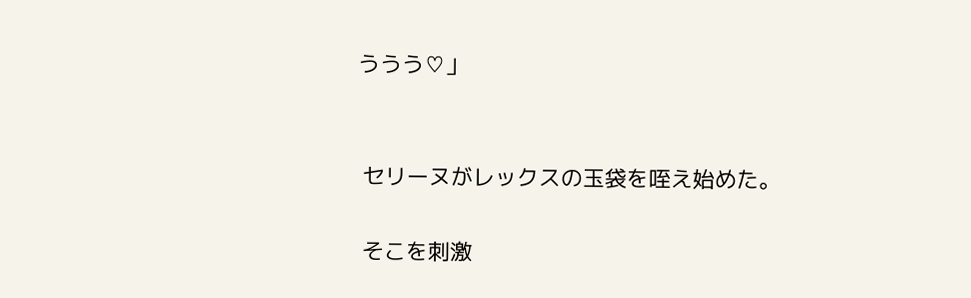ううう♡」


 セリーヌがレックスの玉袋を咥え始めた。

 そこを刺激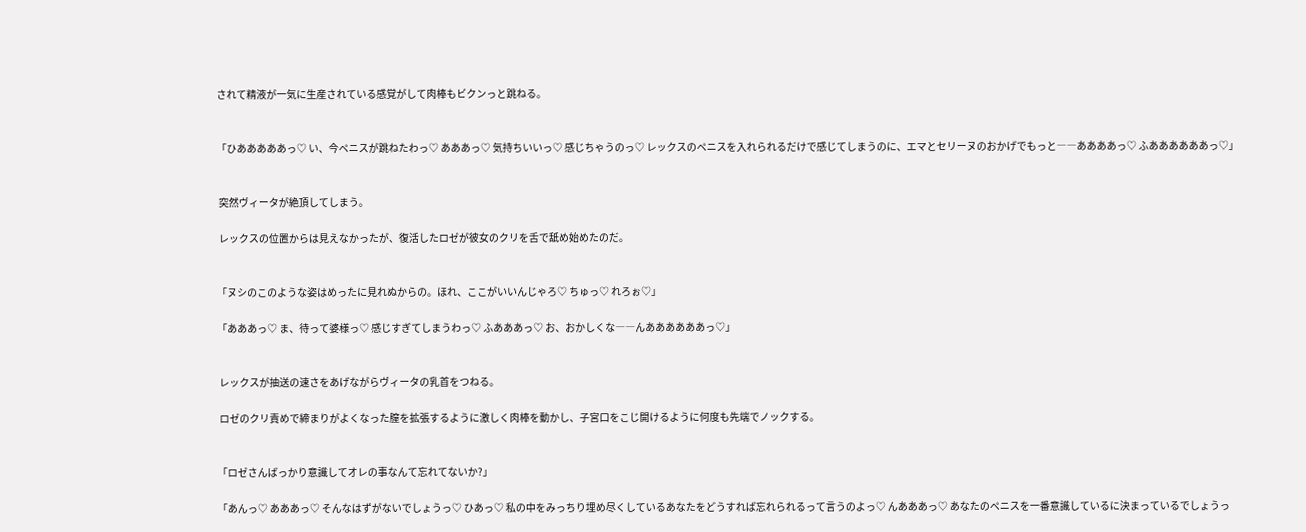されて精液が一気に生産されている感覚がして肉棒もビクンっと跳ねる。


「ひあああああっ♡ い、今ペニスが跳ねたわっ♡ あああっ♡ 気持ちいいっ♡ 感じちゃうのっ♡ レックスのペニスを入れられるだけで感じてしまうのに、エマとセリーヌのおかげでもっと――ああああっ♡ ふああああああっ♡」


 突然ヴィータが絶頂してしまう。

 レックスの位置からは見えなかったが、復活したロゼが彼女のクリを舌で舐め始めたのだ。


「ヌシのこのような姿はめったに見れぬからの。ほれ、ここがいいんじゃろ♡ ちゅっ♡ れろぉ♡」

「あああっ♡ ま、待って婆様っ♡ 感じすぎてしまうわっ♡ ふあああっ♡ お、おかしくな――んああああああっ♡」


 レックスが抽送の速さをあげながらヴィータの乳首をつねる。

 ロゼのクリ責めで締まりがよくなった膣を拡張するように激しく肉棒を動かし、子宮口をこじ開けるように何度も先端でノックする。


「ロゼさんばっかり意識してオレの事なんて忘れてないか?」

「あんっ♡ あああっ♡ そんなはずがないでしょうっ♡ ひあっ♡ 私の中をみっちり埋め尽くしているあなたをどうすれば忘れられるって言うのよっ♡ んあああっ♡ あなたのペニスを一番意識しているに決まっているでしょうっ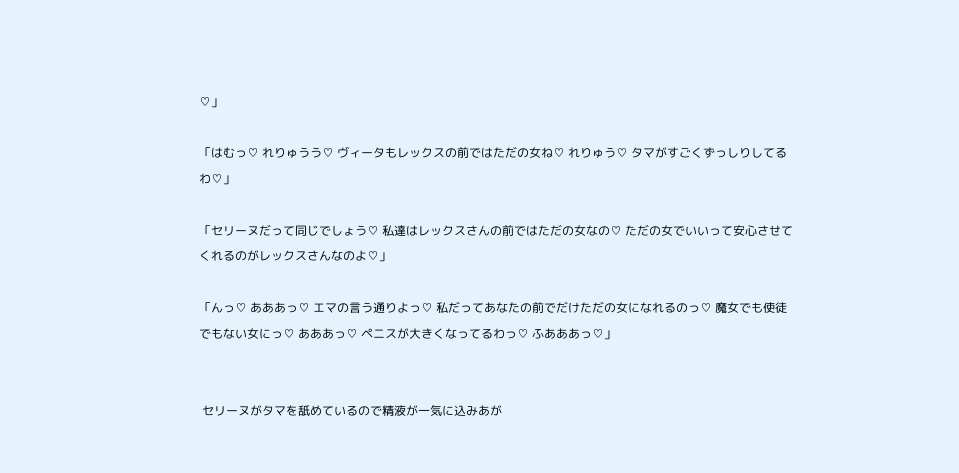♡」

「はむっ♡ れりゅうう♡ ヴィータもレックスの前ではただの女ね♡ れりゅう♡ タマがすごくずっしりしてるわ♡」

「セリーヌだって同じでしょう♡ 私達はレックスさんの前ではただの女なの♡ ただの女でいいって安心させてくれるのがレックスさんなのよ♡」

「んっ♡ あああっ♡ エマの言う通りよっ♡ 私だってあなたの前でだけただの女になれるのっ♡ 魔女でも使徒でもない女にっ♡ あああっ♡ ペニスが大きくなってるわっ♡ ふあああっ♡」


 セリーヌがタマを舐めているので精液が一気に込みあが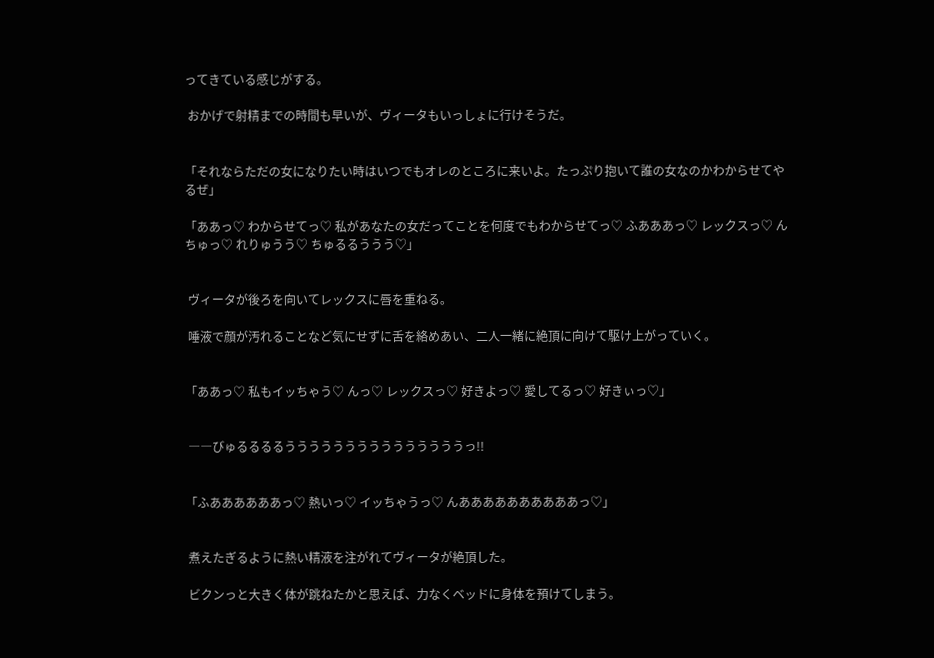ってきている感じがする。

 おかげで射精までの時間も早いが、ヴィータもいっしょに行けそうだ。


「それならただの女になりたい時はいつでもオレのところに来いよ。たっぷり抱いて誰の女なのかわからせてやるぜ」

「ああっ♡ わからせてっ♡ 私があなたの女だってことを何度でもわからせてっ♡ ふあああっ♡ レックスっ♡ んちゅっ♡ れりゅうう♡ ちゅるるううう♡」


 ヴィータが後ろを向いてレックスに唇を重ねる。

 唾液で顔が汚れることなど気にせずに舌を絡めあい、二人一緒に絶頂に向けて駆け上がっていく。


「ああっ♡ 私もイッちゃう♡ んっ♡ レックスっ♡ 好きよっ♡ 愛してるっ♡ 好きぃっ♡」


 ――びゅるるるるうううううううううううううううっ!!


「ふああああああっ♡ 熱いっ♡ イッちゃうっ♡ んああああああああああっ♡」


 煮えたぎるように熱い精液を注がれてヴィータが絶頂した。

 ビクンっと大きく体が跳ねたかと思えば、力なくベッドに身体を預けてしまう。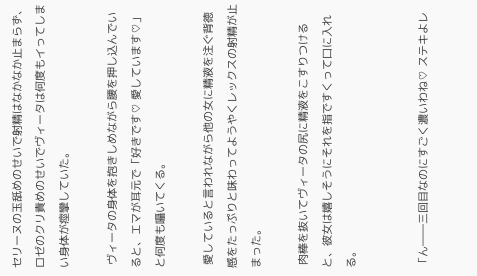セリーヌの玉舐めのせいで射精はなかなか止まらず、ロゼのクリ責めのせいでヴィータは何度もイってしまい身体が痙攣していた。

 ヴィータの身体を抱きしめながら腰を押し込んでいると、エマが耳元で「好きです♡ 愛しています♡」と何度も囁いてくる。

 愛していると言われながら他の女に精液を注ぐ背徳感をたっぷりと味わってようやくレックスの射精が止まった。

 肉棒を抜いてヴィータの尻に精液をこすりつけると、彼女は嬉しそうにそれを指ですくって口に入れる。


「ん――三回目なのにすごく濃いわね♡ ステキよレ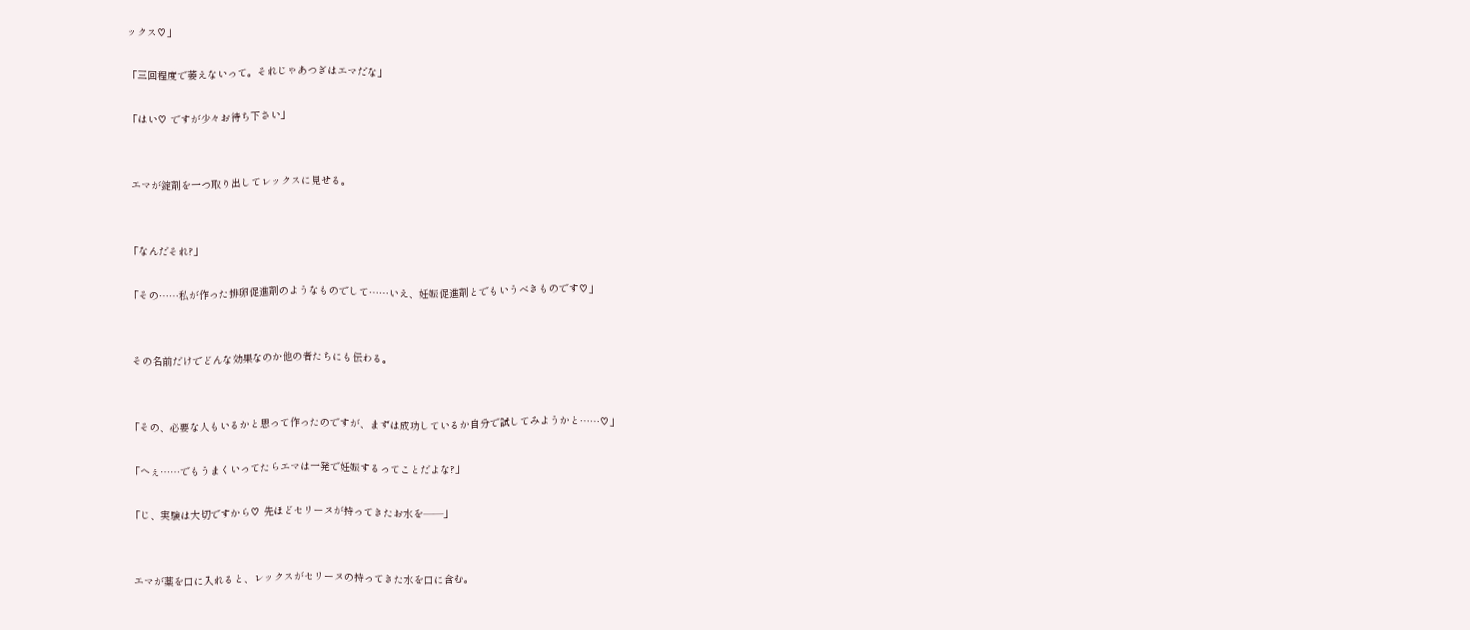ックス♡」

「三回程度で萎えないって。それじゃあつぎはエマだな」

「はい♡ ですが少々お待ち下さい」


 エマが錠剤を一つ取り出してレックスに見せる。


「なんだそれ?」

「その……私が作った排卵促進剤のようなものでして……いえ、妊娠促進剤とでもいうべきものです♡」


 その名前だけでどんな効果なのか他の者たちにも伝わる。


「その、必要な人もいるかと思って作ったのですが、まずは成功しているか自分で試してみようかと……♡」

「へぇ……でもうまくいってたらエマは一発で妊娠するってことだよな?」

「じ、実験は大切ですから♡ 先ほどセリーヌが持ってきたお水を――」


 エマが薬を口に入れると、レックスがセリーヌの持ってきた水を口に含む。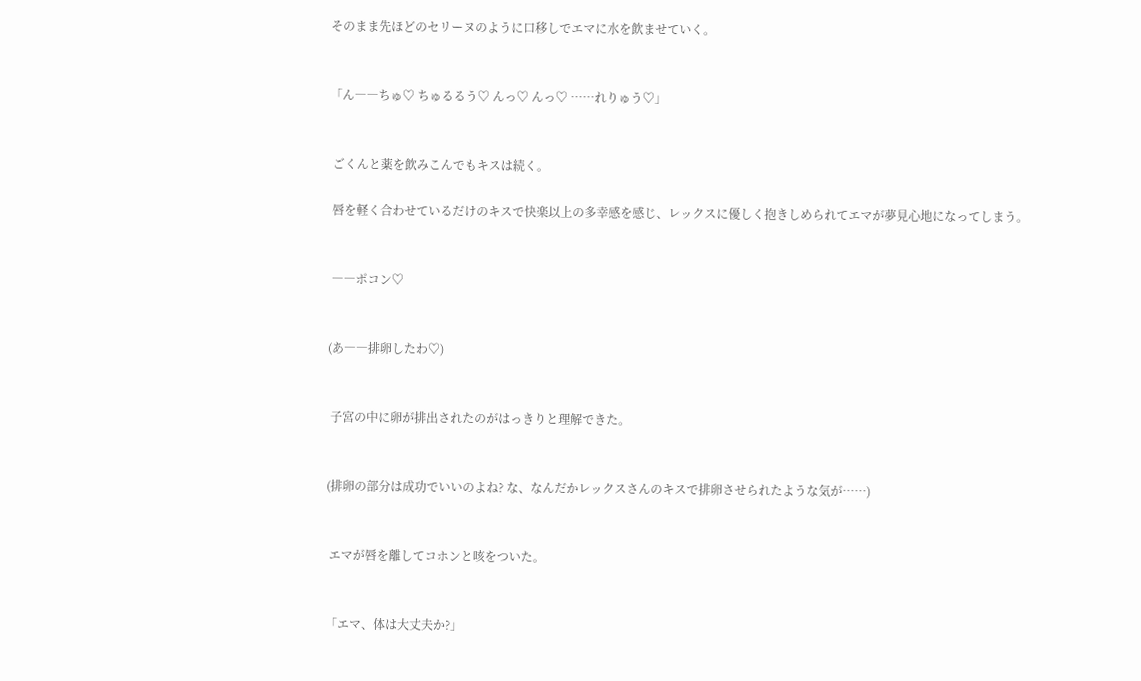そのまま先ほどのセリーヌのように口移しでエマに水を飲ませていく。


「ん――ちゅ♡ ちゅるるう♡ んっ♡ んっ♡ ……れりゅう♡」


 ごくんと薬を飲みこんでもキスは続く。

 唇を軽く合わせているだけのキスで快楽以上の多幸感を感じ、レックスに優しく抱きしめられてエマが夢見心地になってしまう。


 ――ポコン♡


(あ――排卵したわ♡)


 子宮の中に卵が排出されたのがはっきりと理解できた。


(排卵の部分は成功でいいのよね? な、なんだかレックスさんのキスで排卵させられたような気が……)


 エマが唇を離してコホンと咳をついた。


「エマ、体は大丈夫か?」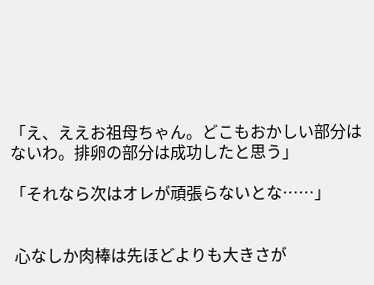「え、ええお祖母ちゃん。どこもおかしい部分はないわ。排卵の部分は成功したと思う」

「それなら次はオレが頑張らないとな……」


 心なしか肉棒は先ほどよりも大きさが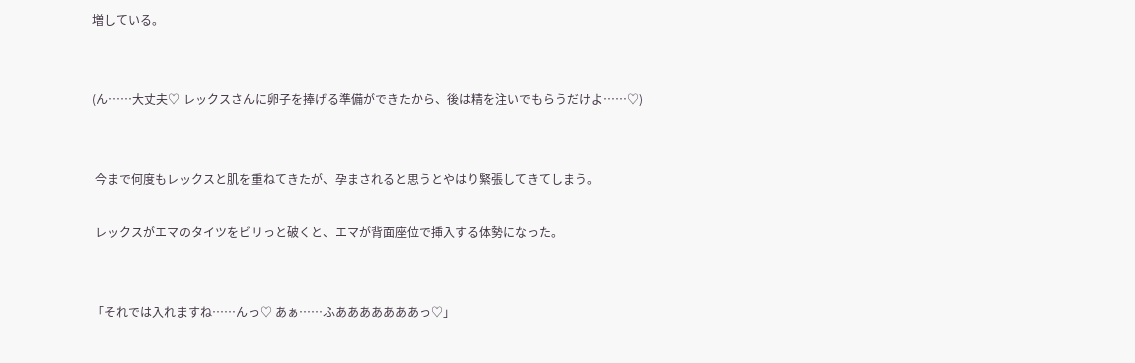増している。


(ん……大丈夫♡ レックスさんに卵子を捧げる準備ができたから、後は精を注いでもらうだけよ……♡)


 今まで何度もレックスと肌を重ねてきたが、孕まされると思うとやはり緊張してきてしまう。

 レックスがエマのタイツをビリっと破くと、エマが背面座位で挿入する体勢になった。


「それでは入れますね……んっ♡ あぁ……ふあああああああっ♡」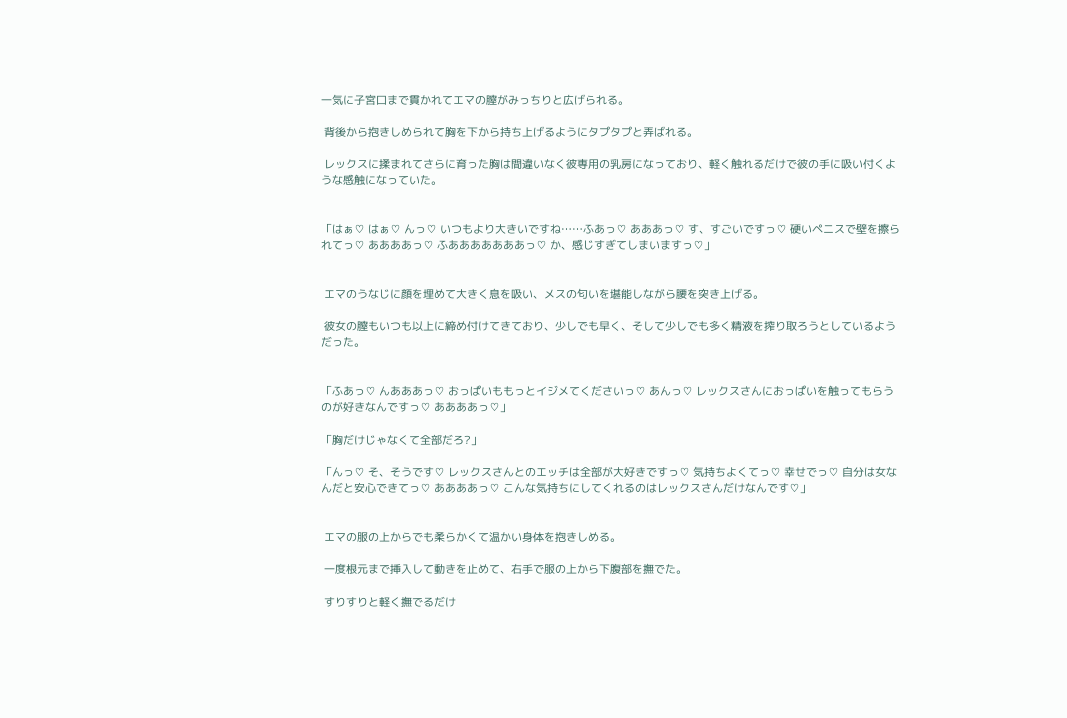一気に子宮口まで貫かれてエマの膣がみっちりと広げられる。

 背後から抱きしめられて胸を下から持ち上げるようにタプタプと弄ばれる。

 レックスに揉まれてさらに育った胸は間違いなく彼専用の乳房になっており、軽く触れるだけで彼の手に吸い付くような感触になっていた。


「はぁ♡ はぁ♡ んっ♡ いつもより大きいですね……ふあっ♡ あああっ♡ す、すごいですっ♡ 硬いペニスで壁を擦られてっ♡ ああああっ♡ ふあああああああっ♡ か、感じすぎてしまいますっ♡」


 エマのうなじに顔を埋めて大きく息を吸い、メスの匂いを堪能しながら腰を突き上げる。

 彼女の膣もいつも以上に締め付けてきており、少しでも早く、そして少しでも多く精液を搾り取ろうとしているようだった。


「ふあっ♡ んあああっ♡ おっぱいももっとイジメてくださいっ♡ あんっ♡ レックスさんにおっぱいを触ってもらうのが好きなんですっ♡ ああああっ♡」

「胸だけじゃなくて全部だろ?」

「んっ♡ そ、そうです♡ レックスさんとのエッチは全部が大好きですっ♡ 気持ちよくてっ♡ 幸せでっ♡ 自分は女なんだと安心できてっ♡ ああああっ♡ こんな気持ちにしてくれるのはレックスさんだけなんです♡」


 エマの服の上からでも柔らかくて温かい身体を抱きしめる。

 一度根元まで挿入して動きを止めて、右手で服の上から下腹部を撫でた。

 すりすりと軽く撫でるだけ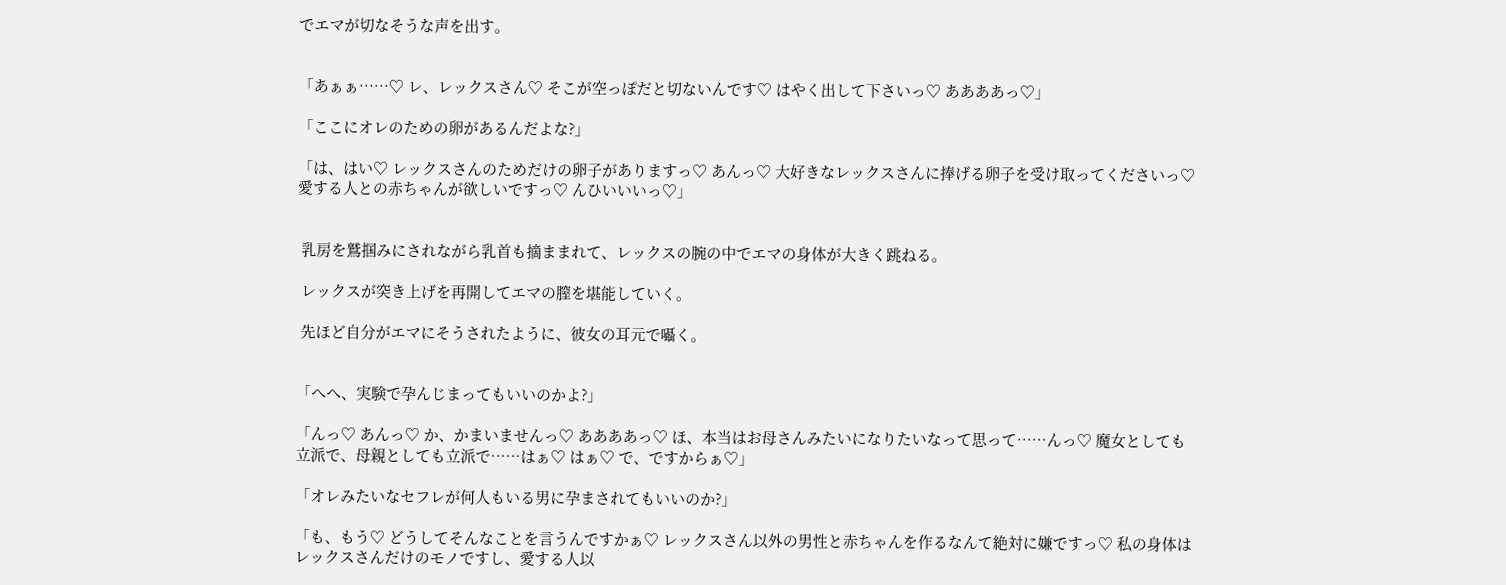でエマが切なそうな声を出す。


「あぁぁ……♡ レ、レックスさん♡ そこが空っぽだと切ないんです♡ はやく出して下さいっ♡ ああああっ♡」

「ここにオレのための卵があるんだよな?」

「は、はい♡ レックスさんのためだけの卵子がありますっ♡ あんっ♡ 大好きなレックスさんに捧げる卵子を受け取ってくださいっ♡ 愛する人との赤ちゃんが欲しいですっ♡ んひいいいっ♡」


 乳房を鷲掴みにされながら乳首も摘ままれて、レックスの腕の中でエマの身体が大きく跳ねる。

 レックスが突き上げを再開してエマの膣を堪能していく。

 先ほど自分がエマにそうされたように、彼女の耳元で囁く。


「へへ、実験で孕んじまってもいいのかよ?」

「んっ♡ あんっ♡ か、かまいませんっ♡ ああああっ♡ ほ、本当はお母さんみたいになりたいなって思って……んっ♡ 魔女としても立派で、母親としても立派で……はぁ♡ はぁ♡ で、ですからぁ♡」

「オレみたいなセフレが何人もいる男に孕まされてもいいのか?」

「も、もう♡ どうしてそんなことを言うんですかぁ♡ レックスさん以外の男性と赤ちゃんを作るなんて絶対に嫌ですっ♡ 私の身体はレックスさんだけのモノですし、愛する人以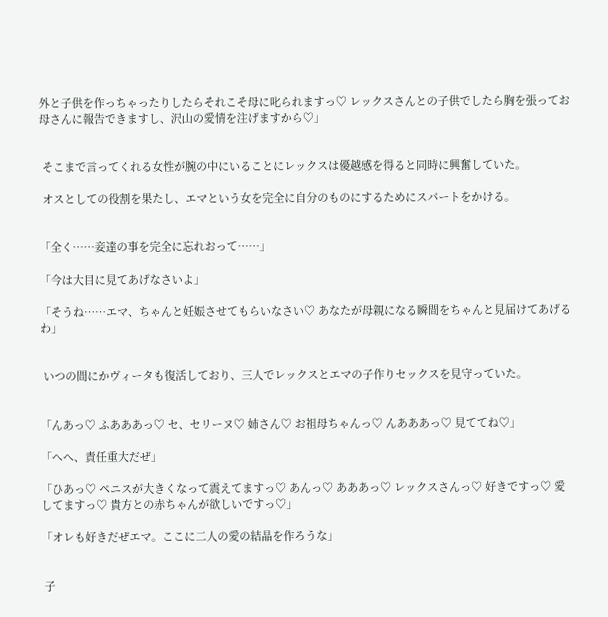外と子供を作っちゃったりしたらそれこそ母に叱られますっ♡ レックスさんとの子供でしたら胸を張ってお母さんに報告できますし、沢山の愛情を注げますから♡」


 そこまで言ってくれる女性が腕の中にいることにレックスは優越感を得ると同時に興奮していた。

 オスとしての役割を果たし、エマという女を完全に自分のものにするためにスパートをかける。


「全く……妾達の事を完全に忘れおって……」

「今は大目に見てあげなさいよ」

「そうね……エマ、ちゃんと妊娠させてもらいなさい♡ あなたが母親になる瞬間をちゃんと見届けてあげるわ」


 いつの間にかヴィータも復活しており、三人でレックスとエマの子作りセックスを見守っていた。


「んあっ♡ ふあああっ♡ セ、セリーヌ♡ 姉さん♡ お祖母ちゃんっ♡ んあああっ♡ 見ててね♡」

「へへ、責任重大だぜ」

「ひあっ♡ ペニスが大きくなって震えてますっ♡ あんっ♡ あああっ♡ レックスさんっ♡ 好きですっ♡ 愛してますっ♡ 貴方との赤ちゃんが欲しいですっ♡」

「オレも好きだぜエマ。ここに二人の愛の結晶を作ろうな」


 子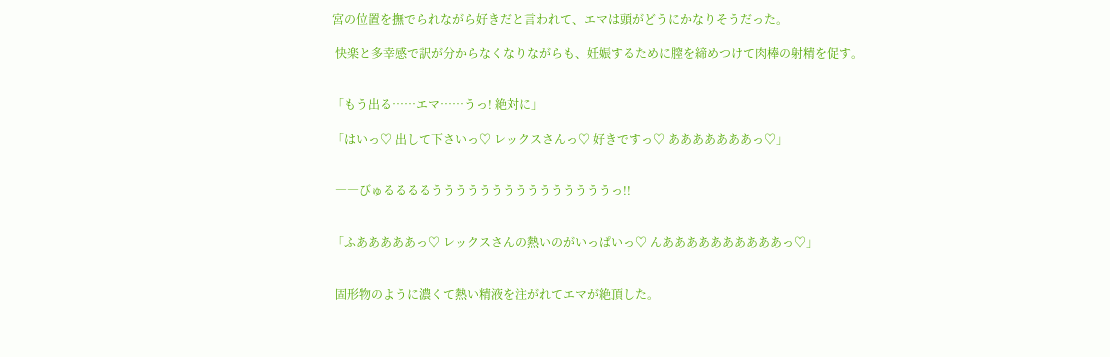宮の位置を撫でられながら好きだと言われて、エマは頭がどうにかなりそうだった。

 快楽と多幸感で訳が分からなくなりながらも、妊娠するために膣を締めつけて肉棒の射精を促す。


「もう出る……エマ……うっ! 絶対に」

「はいっ♡ 出して下さいっ♡ レックスさんっ♡ 好きですっ♡ あああああああっ♡」


 ――びゅるるるるうううううううううううううううっ!!


「ふあああああっ♡ レックスさんの熱いのがいっぱいっ♡ んああああああああああっ♡」


 固形物のように濃くて熱い精液を注がれてエマが絶頂した。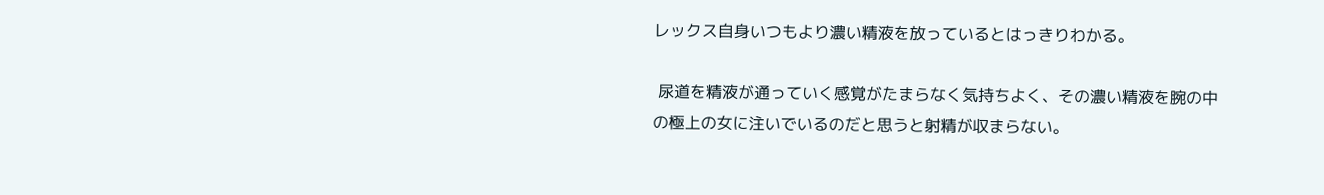レックス自身いつもより濃い精液を放っているとはっきりわかる。

 尿道を精液が通っていく感覚がたまらなく気持ちよく、その濃い精液を腕の中の極上の女に注いでいるのだと思うと射精が収まらない。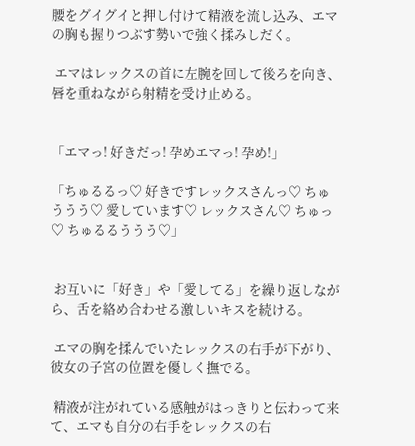腰をグイグイと押し付けて精液を流し込み、エマの胸も握りつぶす勢いで強く揉みしだく。

 エマはレックスの首に左腕を回して後ろを向き、唇を重ねながら射精を受け止める。


「エマっ! 好きだっ! 孕めエマっ! 孕め!」

「ちゅるるっ♡ 好きですレックスさんっ♡ ちゅううう♡ 愛しています♡ レックスさん♡ ちゅっ♡ ちゅるるううう♡」


 お互いに「好き」や「愛してる」を繰り返しながら、舌を絡め合わせる激しいキスを続ける。

 エマの胸を揉んでいたレックスの右手が下がり、彼女の子宮の位置を優しく撫でる。

 精液が注がれている感触がはっきりと伝わって来て、エマも自分の右手をレックスの右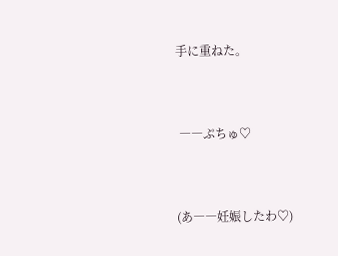手に重ねた。


 ――ぷちゅ♡


(あ――妊娠したわ♡)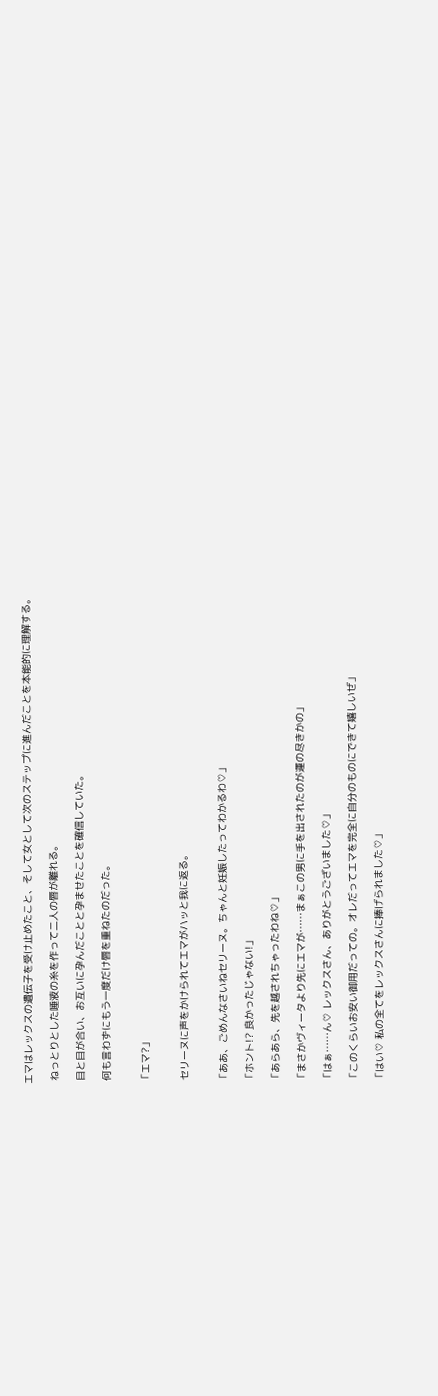エマはレックスの遺伝子を受け止めたこと、そして女として次のステップに進んだことを本能的に理解する。

 ねっとりとした唾液の糸を作って二人の唇が離れる。

 目と目が合い、お互いに孕んだことと孕ませたことを確信していた。

 何も言わずにもう一度だけ唇を重ねたのだった。


「エマ?」


 セリーヌに声をかけられてエマがハッと我に返る。


「ああ、ごめんなさいねセリーヌ。ちゃんと妊娠したってわかるわ♡」

「ホント!? 良かったじゃない!」

「あらあら、先を越されちゃったわね♡」

「まさかヴィータより先にエマが……まぁこの男に手を出されたのが運の尽きかの」

「はぁ……ん♡ レックスさん、ありがとうございました♡」

「このくらいお安い御用だっての。オレだってエマを完全に自分のものにできて嬉しいぜ」

「はい♡ 私の全てをレックスさんに捧げられました♡」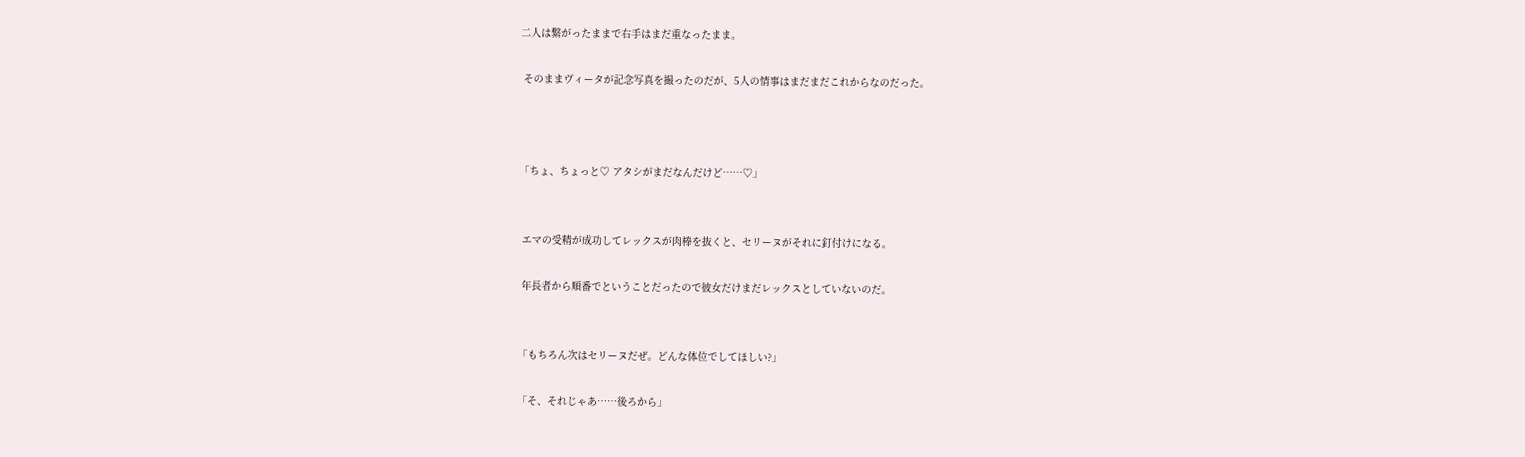二人は繋がったままで右手はまだ重なったまま。

 そのままヴィータが記念写真を撮ったのだが、5人の情事はまだまだこれからなのだった。



「ちょ、ちょっと♡ アタシがまだなんだけど……♡」


 エマの受精が成功してレックスが肉棒を抜くと、セリーヌがそれに釘付けになる。

 年長者から順番でということだったので彼女だけまだレックスとしていないのだ。


「もちろん次はセリーヌだぜ。どんな体位でしてほしい?」

「そ、それじゃあ……後ろから」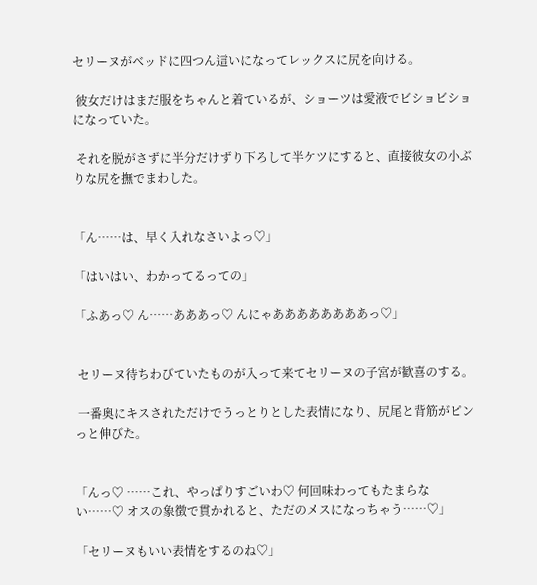セリーヌがベッドに四つん這いになってレックスに尻を向ける。

 彼女だけはまだ服をちゃんと着ているが、ショーツは愛液でビショビショになっていた。

 それを脱がさずに半分だけずり下ろして半ケツにすると、直接彼女の小ぶりな尻を撫でまわした。


「ん……は、早く入れなさいよっ♡」

「はいはい、わかってるっての」

「ふあっ♡ ん……あああっ♡ んにゃああああああああっ♡」


 セリーヌ待ちわびていたものが入って来てセリーヌの子宮が歓喜のする。

 一番奥にキスされただけでうっとりとした表情になり、尻尾と背筋がピンっと伸びた。


「んっ♡ ……これ、やっぱりすごいわ♡ 何回味わってもたまらない……♡ オスの象徴で貫かれると、ただのメスになっちゃう……♡」

「セリーヌもいい表情をするのね♡」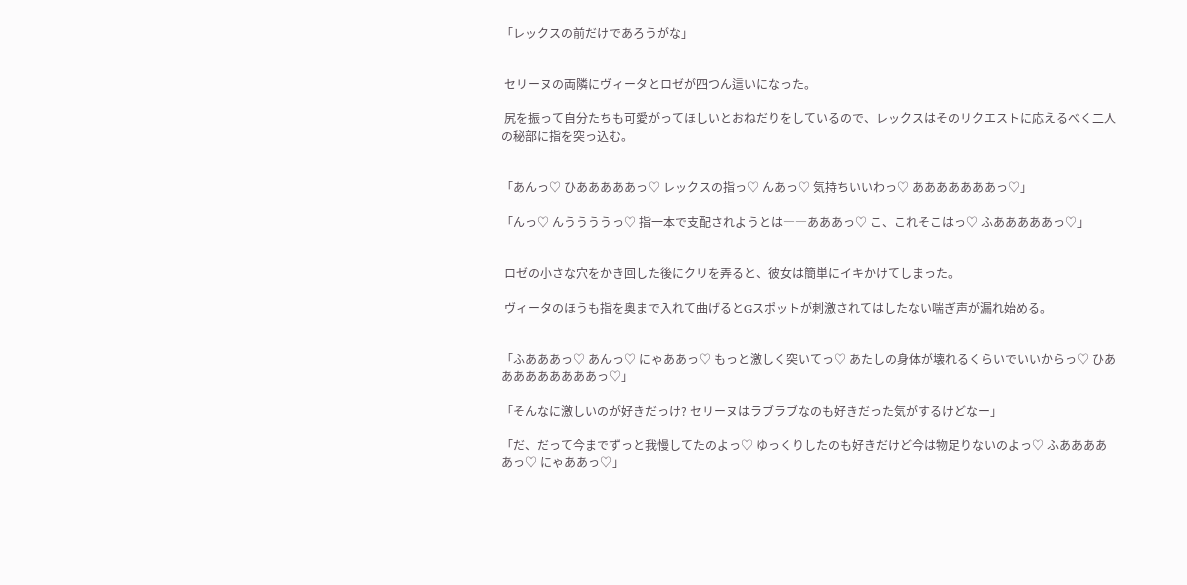「レックスの前だけであろうがな」


 セリーヌの両隣にヴィータとロゼが四つん這いになった。

 尻を振って自分たちも可愛がってほしいとおねだりをしているので、レックスはそのリクエストに応えるべく二人の秘部に指を突っ込む。


「あんっ♡ ひあああああっ♡ レックスの指っ♡ んあっ♡ 気持ちいいわっ♡ あああああああっ♡」

「んっ♡ んううううっ♡ 指一本で支配されようとは――あああっ♡ こ、これそこはっ♡ ふあああああっ♡」


 ロゼの小さな穴をかき回した後にクリを弄ると、彼女は簡単にイキかけてしまった。

 ヴィータのほうも指を奥まで入れて曲げるとGスポットが刺激されてはしたない喘ぎ声が漏れ始める。


「ふあああっ♡ あんっ♡ にゃああっ♡ もっと激しく突いてっ♡ あたしの身体が壊れるくらいでいいからっ♡ ひあああああああああっ♡」

「そんなに激しいのが好きだっけ? セリーヌはラブラブなのも好きだった気がするけどなー」

「だ、だって今までずっと我慢してたのよっ♡ ゆっくりしたのも好きだけど今は物足りないのよっ♡ ふあああああっ♡ にゃああっ♡」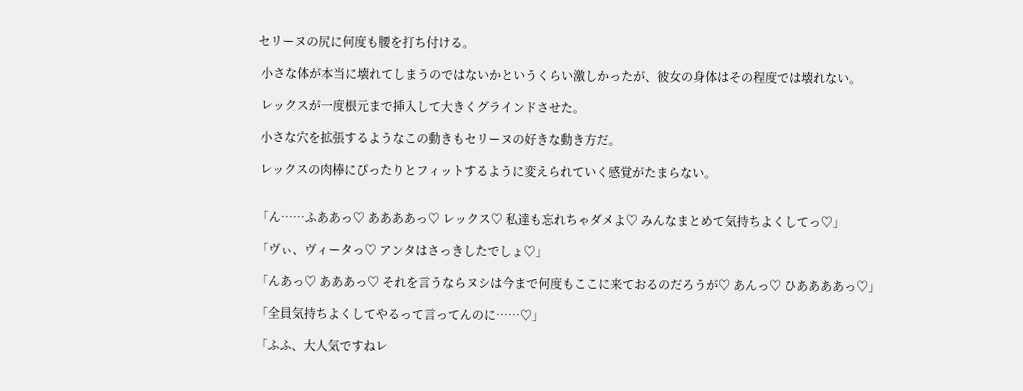セリーヌの尻に何度も腰を打ち付ける。

 小さな体が本当に壊れてしまうのではないかというくらい激しかったが、彼女の身体はその程度では壊れない。

 レックスが一度根元まで挿入して大きくグラインドさせた。

 小さな穴を拡張するようなこの動きもセリーヌの好きな動き方だ。

 レックスの肉棒にぴったりとフィットするように変えられていく感覚がたまらない。


「ん……ふああっ♡ ああああっ♡ レックス♡ 私達も忘れちゃダメよ♡ みんなまとめて気持ちよくしてっ♡」

「ヴぃ、ヴィータっ♡ アンタはさっきしたでしょ♡」

「んあっ♡ あああっ♡ それを言うならヌシは今まで何度もここに来ておるのだろうが♡ あんっ♡ ひああああっ♡」

「全員気持ちよくしてやるって言ってんのに……♡」

「ふふ、大人気ですねレ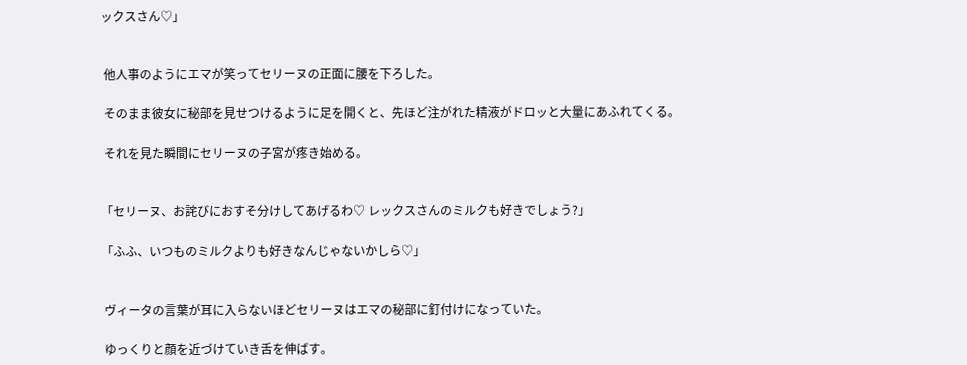ックスさん♡」


 他人事のようにエマが笑ってセリーヌの正面に腰を下ろした。

 そのまま彼女に秘部を見せつけるように足を開くと、先ほど注がれた精液がドロッと大量にあふれてくる。

 それを見た瞬間にセリーヌの子宮が疼き始める。


「セリーヌ、お詫びにおすそ分けしてあげるわ♡ レックスさんのミルクも好きでしょう?」

「ふふ、いつものミルクよりも好きなんじゃないかしら♡」


 ヴィータの言葉が耳に入らないほどセリーヌはエマの秘部に釘付けになっていた。

 ゆっくりと顔を近づけていき舌を伸ばす。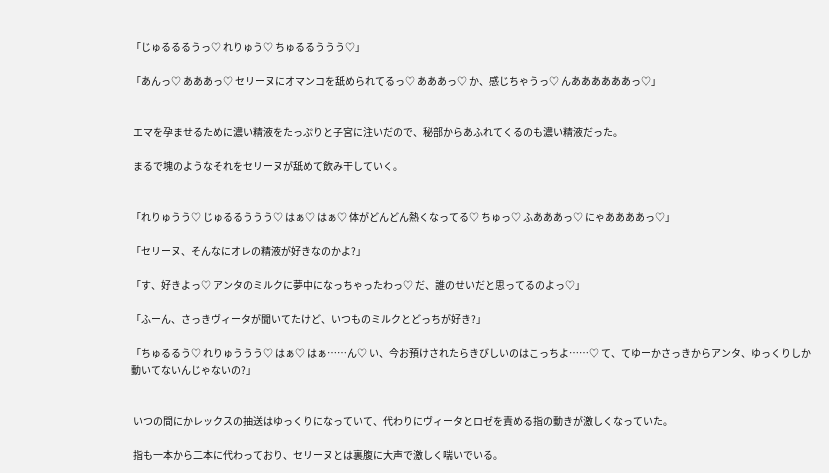「じゅるるるうっ♡ れりゅう♡ ちゅるるううう♡」

「あんっ♡ あああっ♡ セリーヌにオマンコを舐められてるっ♡ あああっ♡ か、感じちゃうっ♡ んああああああっ♡」


 エマを孕ませるために濃い精液をたっぷりと子宮に注いだので、秘部からあふれてくるのも濃い精液だった。

 まるで塊のようなそれをセリーヌが舐めて飲み干していく。


「れりゅうう♡ じゅるるううう♡ はぁ♡ はぁ♡ 体がどんどん熱くなってる♡ ちゅっ♡ ふあああっ♡ にゃああああっ♡」

「セリーヌ、そんなにオレの精液が好きなのかよ?」

「す、好きよっ♡ アンタのミルクに夢中になっちゃったわっ♡ だ、誰のせいだと思ってるのよっ♡」

「ふーん、さっきヴィータが聞いてたけど、いつものミルクとどっちが好き?」

「ちゅるるう♡ れりゅううう♡ はぁ♡ はぁ……ん♡ い、今お預けされたらきびしいのはこっちよ……♡ て、てゆーかさっきからアンタ、ゆっくりしか動いてないんじゃないの?」


 いつの間にかレックスの抽送はゆっくりになっていて、代わりにヴィータとロゼを責める指の動きが激しくなっていた。

 指も一本から二本に代わっており、セリーヌとは裏腹に大声で激しく喘いでいる。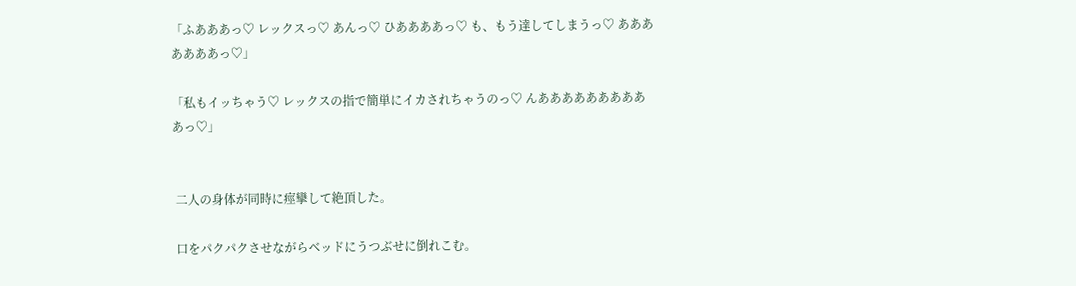「ふあああっ♡ レックスっ♡ あんっ♡ ひああああっ♡ も、もう達してしまうっ♡ あああああああっ♡」

「私もイッちゃう♡ レックスの指で簡単にイカされちゃうのっ♡ んああああああああああっ♡」


 二人の身体が同時に痙攣して絶頂した。

 口をパクパクさせながらベッドにうつぶせに倒れこむ。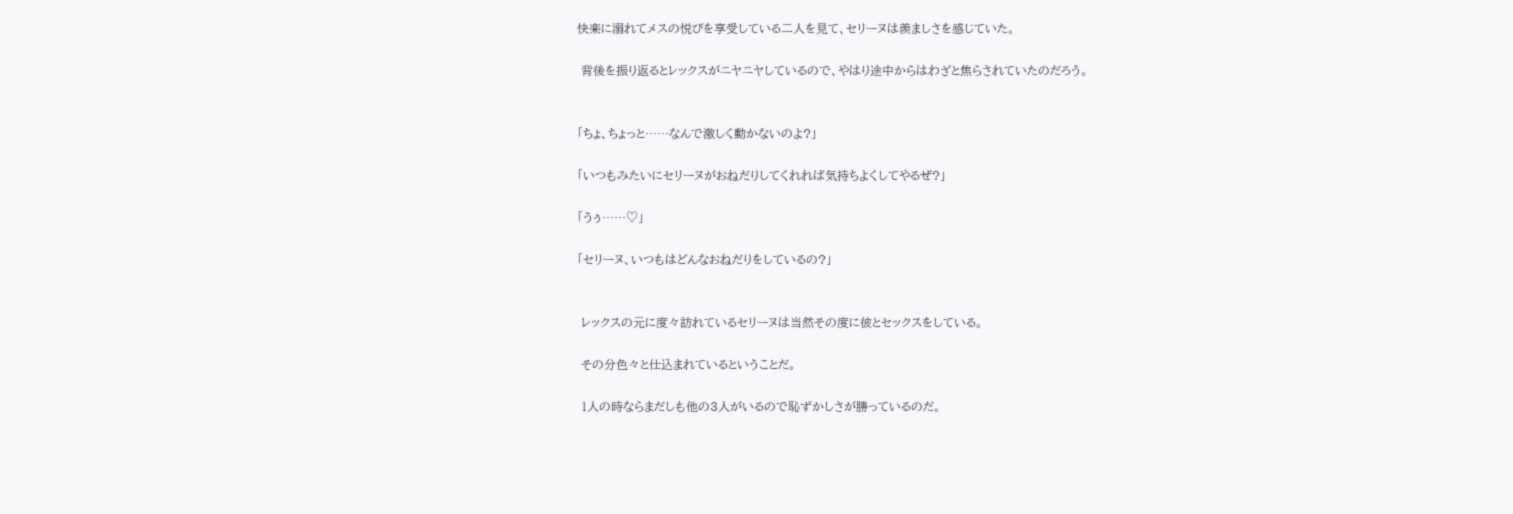快楽に溺れてメスの悦びを享受している二人を見て、セリーヌは羨ましさを感じていた。

 背後を振り返るとレックスがニヤニヤしているので、やはり途中からはわざと焦らされていたのだろう。


「ちょ、ちょっと……なんで激しく動かないのよ?」

「いつもみたいにセリーヌがおねだりしてくれれば気持ちよくしてやるぜ?」

「うぅ……♡」

「セリーヌ、いつもはどんなおねだりをしているの?」


 レックスの元に度々訪れているセリーヌは当然その度に彼とセックスをしている。

 その分色々と仕込まれているということだ。

 1人の時ならまだしも他の3人がいるので恥ずかしさが勝っているのだ。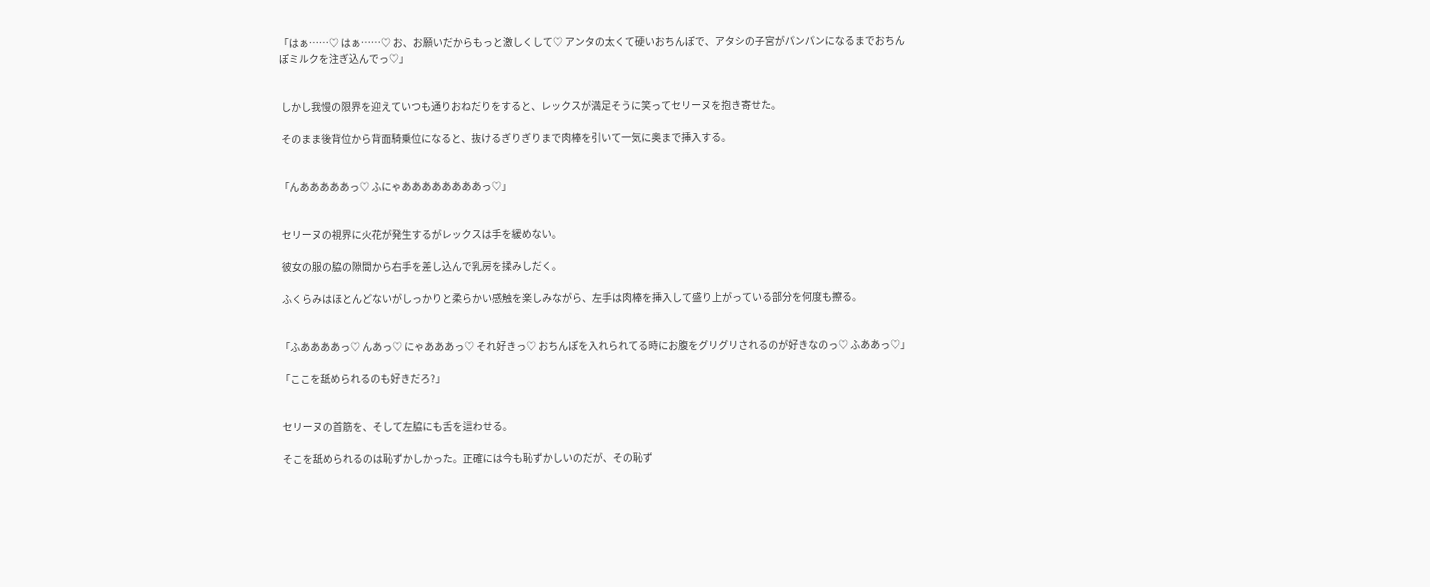「はぁ……♡ はぁ……♡ お、お願いだからもっと激しくして♡ アンタの太くて硬いおちんぽで、アタシの子宮がパンパンになるまでおちんぽミルクを注ぎ込んでっ♡」


 しかし我慢の限界を迎えていつも通りおねだりをすると、レックスが満足そうに笑ってセリーヌを抱き寄せた。

 そのまま後背位から背面騎乗位になると、抜けるぎりぎりまで肉棒を引いて一気に奥まで挿入する。


「んあああああっ♡ ふにゃああああああああっ♡」


 セリーヌの視界に火花が発生するがレックスは手を緩めない。

 彼女の服の脇の隙間から右手を差し込んで乳房を揉みしだく。

 ふくらみはほとんどないがしっかりと柔らかい感触を楽しみながら、左手は肉棒を挿入して盛り上がっている部分を何度も擦る。


「ふああああっ♡ んあっ♡ にゃあああっ♡ それ好きっ♡ おちんぽを入れられてる時にお腹をグリグリされるのが好きなのっ♡ ふああっ♡」

「ここを舐められるのも好きだろ?」


 セリーヌの首筋を、そして左脇にも舌を這わせる。

 そこを舐められるのは恥ずかしかった。正確には今も恥ずかしいのだが、その恥ず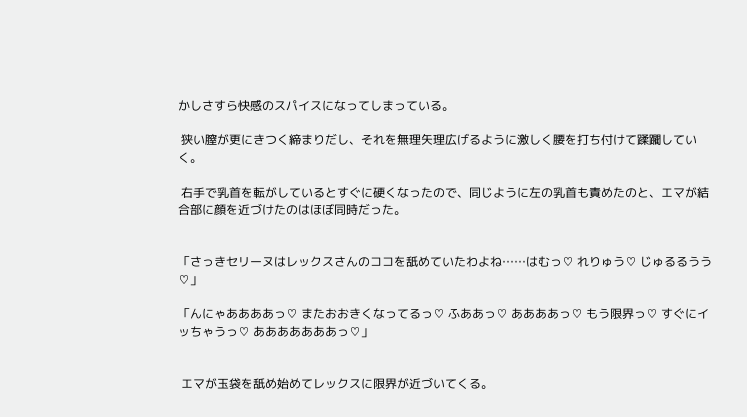かしさすら快感のスパイスになってしまっている。

 狭い膣が更にきつく締まりだし、それを無理矢理広げるように激しく腰を打ち付けて蹂躙していく。

 右手で乳首を転がしているとすぐに硬くなったので、同じように左の乳首も責めたのと、エマが結合部に顔を近づけたのはほぼ同時だった。


「さっきセリーヌはレックスさんのココを舐めていたわよね……はむっ♡ れりゅう♡ じゅるるうう♡」

「んにゃああああっ♡ またおおきくなってるっ♡ ふああっ♡ ああああっ♡ もう限界っ♡ すぐにイッちゃうっ♡ あああああああっ♡」


 エマが玉袋を舐め始めてレックスに限界が近づいてくる。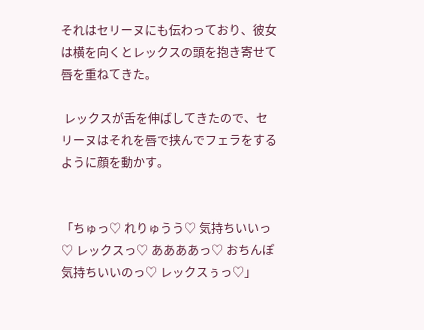それはセリーヌにも伝わっており、彼女は横を向くとレックスの頭を抱き寄せて唇を重ねてきた。

 レックスが舌を伸ばしてきたので、セリーヌはそれを唇で挟んでフェラをするように顔を動かす。


「ちゅっ♡ れりゅうう♡ 気持ちいいっ♡ レックスっ♡ ああああっ♡ おちんぽ気持ちいいのっ♡ レックスぅっ♡」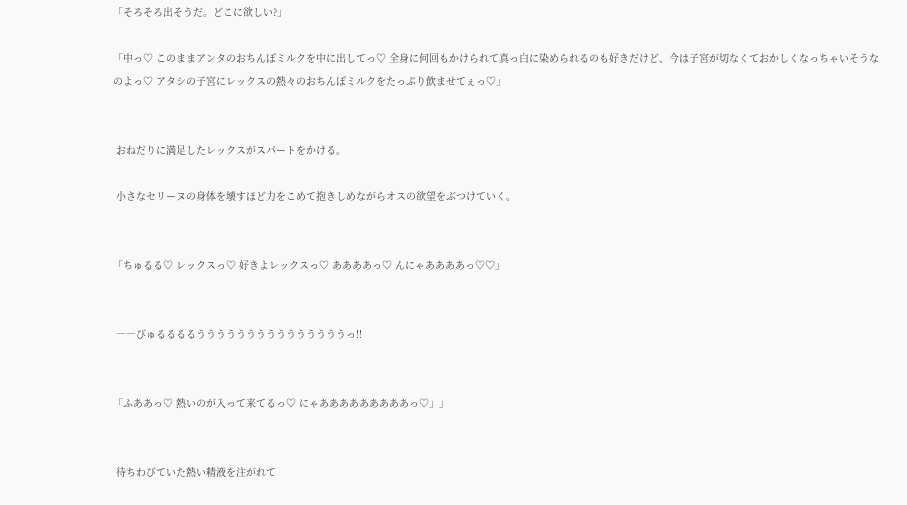「そろそろ出そうだ。どこに欲しい?」

「中っ♡ このままアンタのおちんぽミルクを中に出してっ♡ 全身に何回もかけられて真っ白に染められるのも好きだけど、今は子宮が切なくておかしくなっちゃいそうなのよっ♡ アタシの子宮にレックスの熱々のおちんぽミルクをたっぷり飲ませてぇっ♡」


 おねだりに満足したレックスがスパートをかける。

 小さなセリーヌの身体を壊すほど力をこめて抱きしめながらオスの欲望をぶつけていく。


「ちゅるる♡ レックスっ♡ 好きよレックスっ♡ ああああっ♡ んにゃああああっ♡♡」


 ――びゅるるるるうううううううううううううううっ!!


「ふああっ♡ 熱いのが入って来てるっ♡ にゃあああああああああっ♡」」


 待ちわびていた熱い精液を注がれて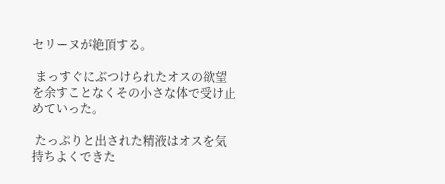セリーヌが絶頂する。

 まっすぐにぶつけられたオスの欲望を余すことなくその小さな体で受け止めていった。

 たっぷりと出された精液はオスを気持ちよくできた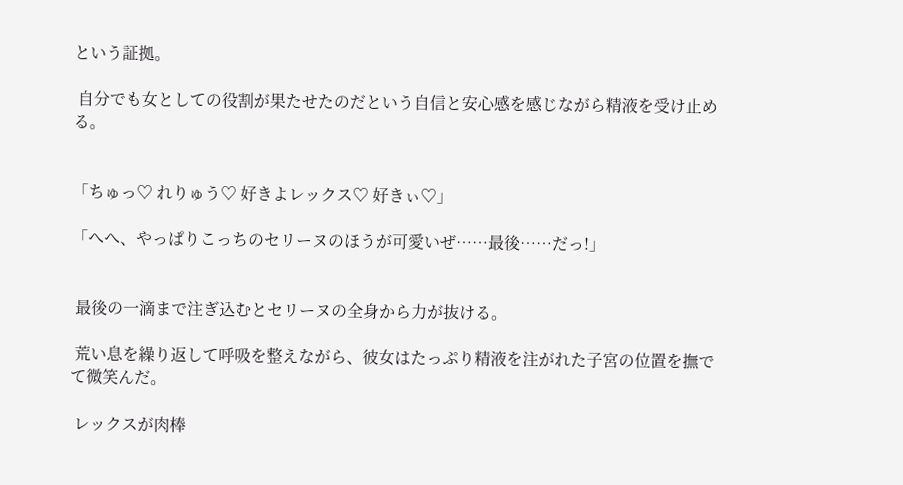という証拠。

 自分でも女としての役割が果たせたのだという自信と安心感を感じながら精液を受け止める。


「ちゅっ♡ れりゅう♡ 好きよレックス♡ 好きぃ♡」

「へへ、やっぱりこっちのセリーヌのほうが可愛いぜ……最後……だっ!」


 最後の一滴まで注ぎ込むとセリーヌの全身から力が抜ける。

 荒い息を繰り返して呼吸を整えながら、彼女はたっぷり精液を注がれた子宮の位置を撫でて微笑んだ。

 レックスが肉棒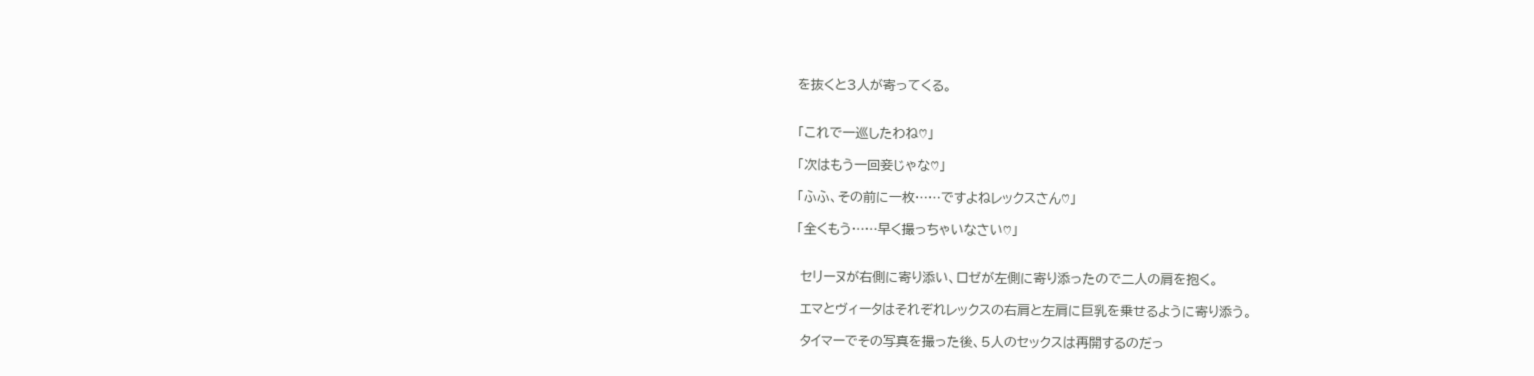を抜くと3人が寄ってくる。


「これで一巡したわね♡」

「次はもう一回妾じゃな♡」

「ふふ、その前に一枚……ですよねレックスさん♡」

「全くもう……早く撮っちゃいなさい♡」


 セリーヌが右側に寄り添い、ロゼが左側に寄り添ったので二人の肩を抱く。

 エマとヴィータはそれぞれレックスの右肩と左肩に巨乳を乗せるように寄り添う。

 タイマーでその写真を撮った後、5人のセックスは再開するのだっ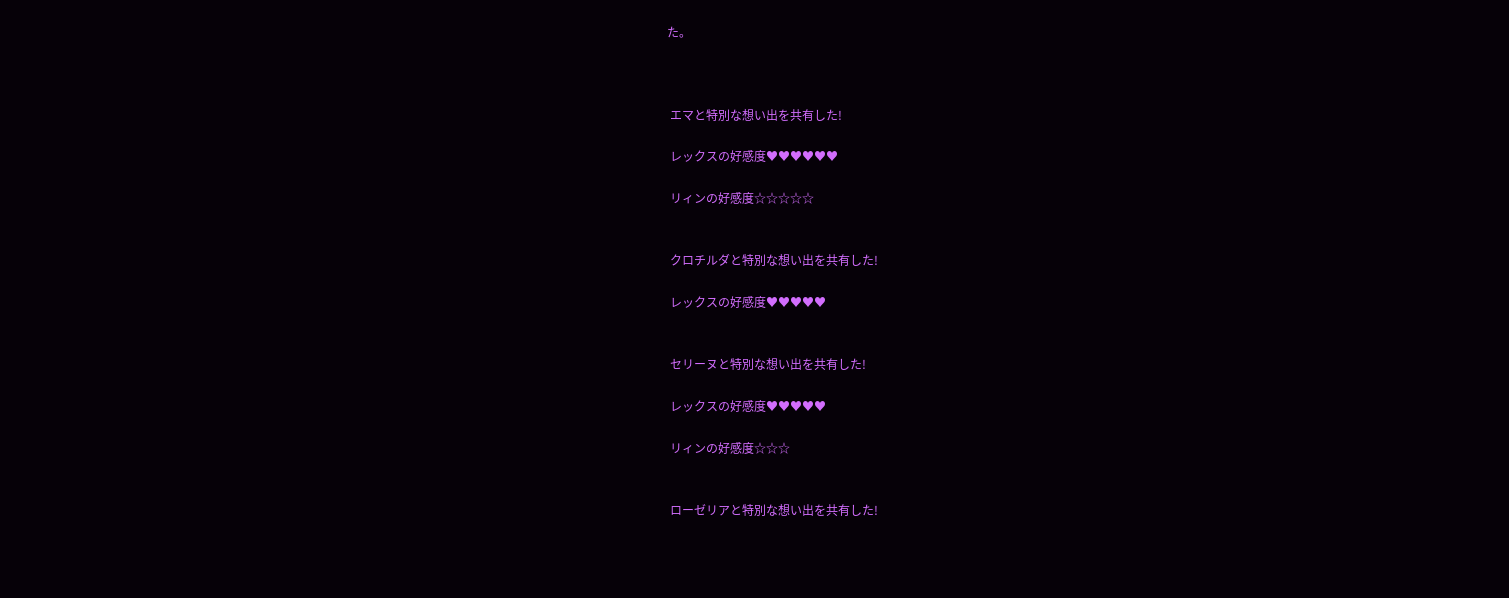た。



 エマと特別な想い出を共有した!

 レックスの好感度♥♥♥♥♥♥

 リィンの好感度☆☆☆☆☆


 クロチルダと特別な想い出を共有した!

 レックスの好感度♥♥♥♥♥


 セリーヌと特別な想い出を共有した!

 レックスの好感度♥♥♥♥♥

 リィンの好感度☆☆☆


 ローゼリアと特別な想い出を共有した!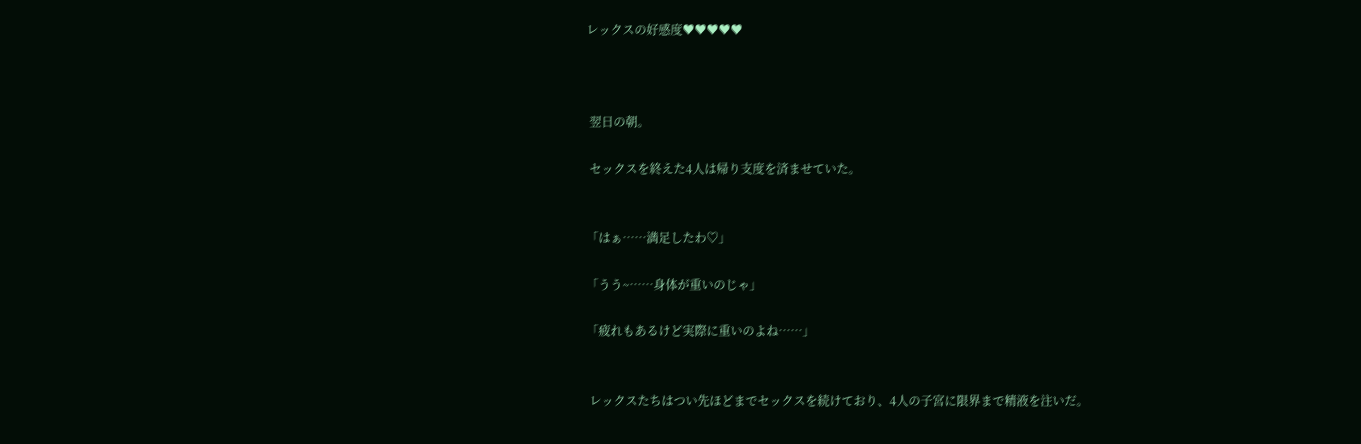レックスの好感度♥♥♥♥♥



 翌日の朝。

 セックスを終えた4人は帰り支度を済ませていた。


「はぁ……満足したわ♡」

「うう~……身体が重いのじゃ」

「疲れもあるけど実際に重いのよね……」


 レックスたちはつい先ほどまでセックスを続けており、4人の子宮に限界まで精液を注いだ。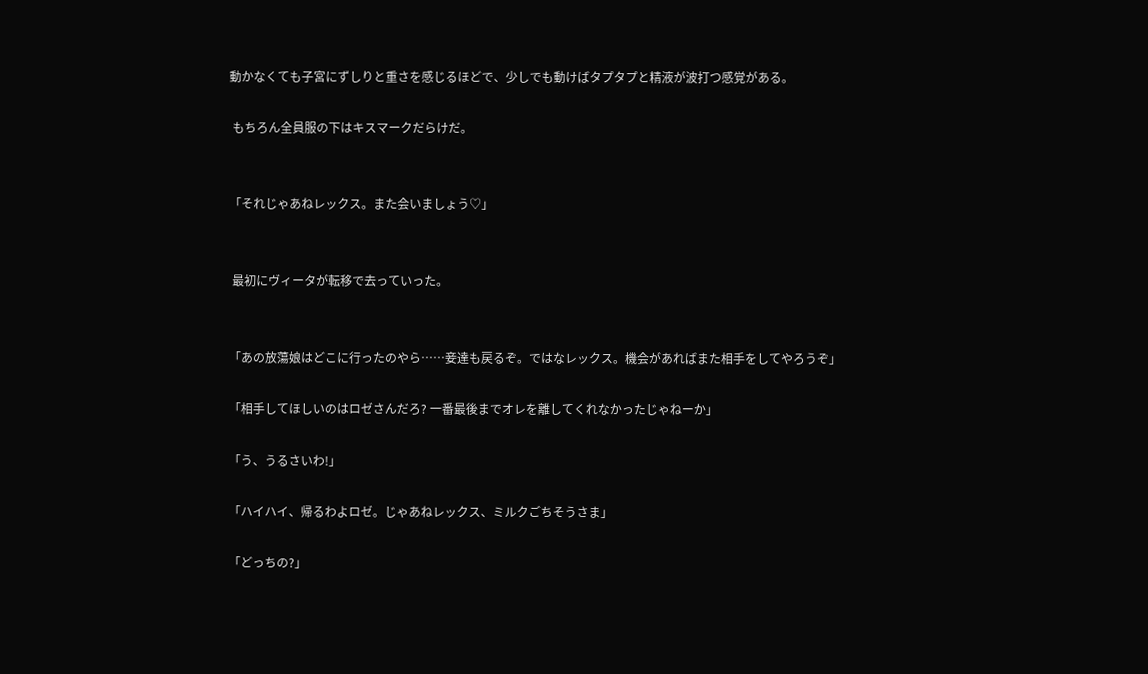動かなくても子宮にずしりと重さを感じるほどで、少しでも動けばタプタプと精液が波打つ感覚がある。

 もちろん全員服の下はキスマークだらけだ。


「それじゃあねレックス。また会いましょう♡」


 最初にヴィータが転移で去っていった。


「あの放蕩娘はどこに行ったのやら……妾達も戻るぞ。ではなレックス。機会があればまた相手をしてやろうぞ」

「相手してほしいのはロゼさんだろ? 一番最後までオレを離してくれなかったじゃねーか」

「う、うるさいわ!」

「ハイハイ、帰るわよロゼ。じゃあねレックス、ミルクごちそうさま」

「どっちの?」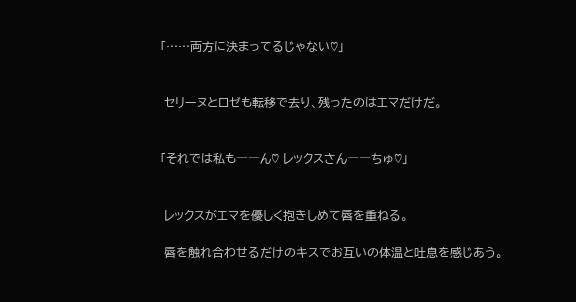「……両方に決まってるじゃない♡」


 セリーヌとロゼも転移で去り、残ったのはエマだけだ。


「それでは私も――ん♡ レックスさん――ちゅ♡」


 レックスがエマを優しく抱きしめて唇を重ねる。

 唇を触れ合わせるだけのキスでお互いの体温と吐息を感じあう。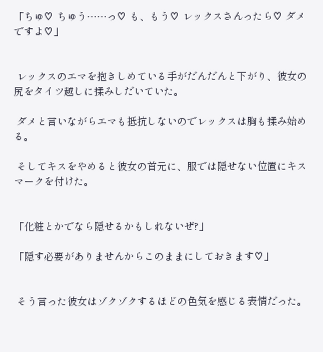「ちゅ♡ ちゅう……っ♡ も、もう♡ レックスさんったら♡ ダメですよ♡」


 レックスのエマを抱きしめている手がだんだんと下がり、彼女の尻をタイツ越しに揉みしだいていた。

 ダメと言いながらエマも抵抗しないのでレックスは胸も揉み始める。

 そしてキスをやめると彼女の首元に、服では隠せない位置にキスマークを付けた。


「化粧とかでなら隠せるかもしれないぜ?」

「隠す必要がありませんからこのままにしておきます♡」


 そう言った彼女はゾクゾクするほどの色気を感じる表情だった。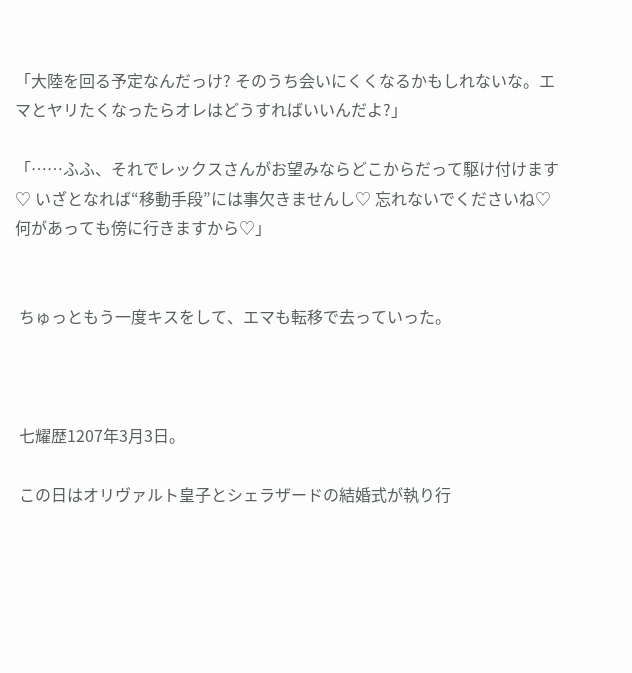「大陸を回る予定なんだっけ? そのうち会いにくくなるかもしれないな。エマとヤリたくなったらオレはどうすればいいんだよ?」

「……ふふ、それでレックスさんがお望みならどこからだって駆け付けます♡ いざとなれば“移動手段”には事欠きませんし♡ 忘れないでくださいね♡ 何があっても傍に行きますから♡」


 ちゅっともう一度キスをして、エマも転移で去っていった。



 七耀歴1207年3月3日。

 この日はオリヴァルト皇子とシェラザードの結婚式が執り行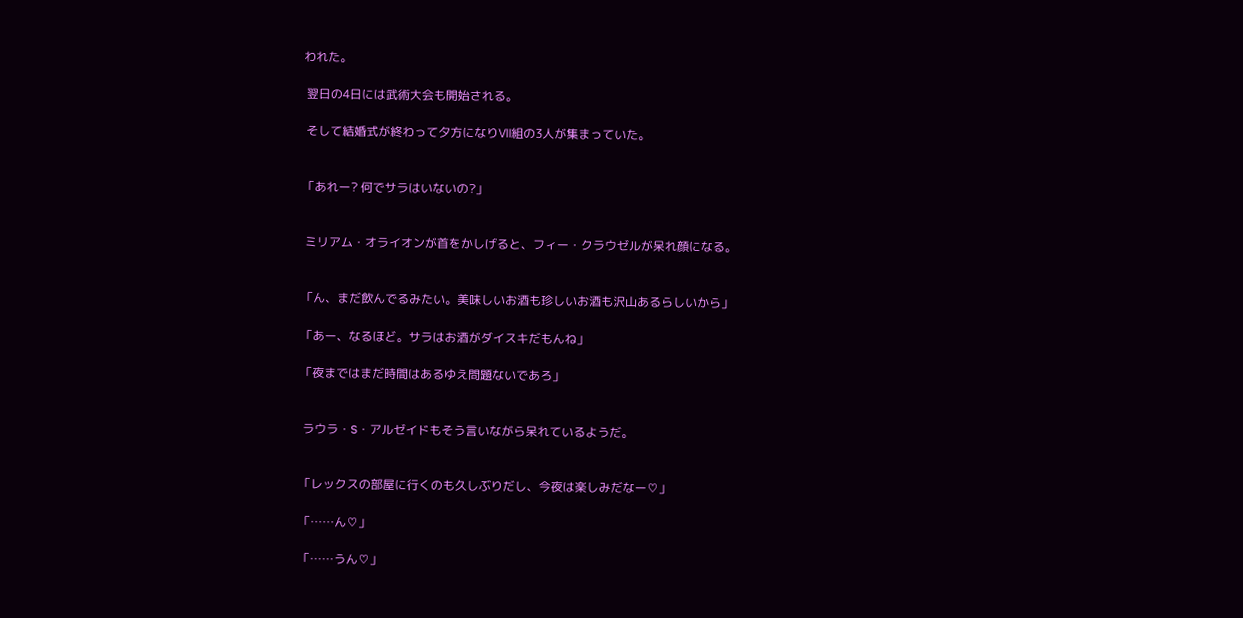われた。

 翌日の4日には武術大会も開始される。

 そして結婚式が終わって夕方になりⅦ組の3人が集まっていた。


「あれー? 何でサラはいないの?」


 ミリアム・オライオンが首をかしげると、フィー・クラウゼルが呆れ顔になる。


「ん、まだ飲んでるみたい。美味しいお酒も珍しいお酒も沢山あるらしいから」

「あー、なるほど。サラはお酒がダイスキだもんね」

「夜まではまだ時間はあるゆえ問題ないであろ」


 ラウラ・S・アルゼイドもそう言いながら呆れているようだ。


「レックスの部屋に行くのも久しぶりだし、今夜は楽しみだなー♡」

「……ん♡」

「……うん♡」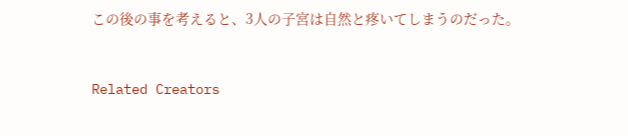この後の事を考えると、3人の子宮は自然と疼いてしまうのだった。


Related Creators